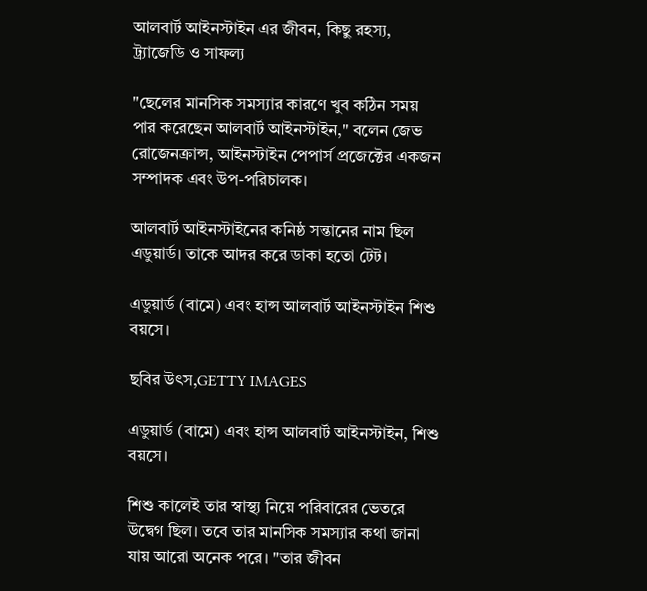আলবার্ট আইনস্টাইন এর জীবন, কিছু রহস্য, ট্র্যাজেডি ও সাফল্য

"ছেলের মানসিক সমস্যার কারণে খুব কঠিন সময় পার করেছেন আলবার্ট আইনস্টাইন," বলেন জেভ রোজেনক্রান্স, আইনস্টাইন পেপার্স প্রজেক্টের একজন সম্পাদক এবং উপ-পরিচালক।

আলবার্ট আইনস্টাইনের কনিষ্ঠ সন্তানের নাম ছিল এডুয়ার্ড। তাকে আদর করে ডাকা হতো টেট।

এডুয়ার্ড (বামে) এবং হান্স আলবার্ট আইনস্টাইন শিশু বয়সে।

ছবির উৎস,GETTY IMAGES

এডুয়ার্ড (বামে) এবং হান্স আলবার্ট আইনস্টাইন, শিশু বয়সে।

শিশু কালেই তার স্বাস্থ্য নিয়ে পরিবারের ভেতরে উদ্বেগ ছিল। তবে তার মানসিক সমস্যার কথা জানা যায় আরো অনেক পরে। "তার জীবন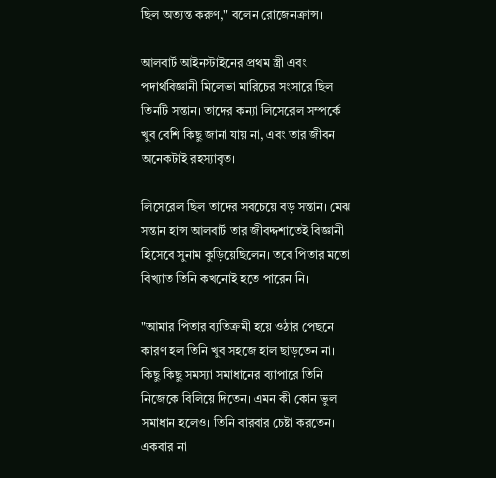ছিল অত্যন্ত করুণ," বলেন রোজেনক্রান্স।

আলবার্ট আইনস্টাইনের প্রথম স্ত্রী এবং পদার্থবিজ্ঞানী মিলেভা মারিচের সংসারে ছিল তিনটি সন্তান। তাদের কন্যা লিসেরেল সম্পর্কে খুব বেশি কিছু জানা যায় না, এবং তার জীবন অনেকটাই রহস্যাবৃত।

লিসেরেল ছিল তাদের সবচেয়ে বড় সন্তান। মেঝ সন্তান হান্স আলবার্ট তার জীবদ্দশাতেই বিজ্ঞানী হিসেবে সুনাম কুড়িয়েছিলেন। তবে পিতার মতো বিখ্যাত তিনি কখনোই হতে পারেন নি।

"আমার পিতার ব্যতিক্রমী হয়ে ওঠার পেছনে কারণ হল তিনি খুব সহজে হাল ছাড়তেন না। কিছু কিছু সমস্যা সমাধানের ব্যাপারে তিনি নিজেকে বিলিয়ে দিতেন। এমন কী কোন ভুল সমাধান হলেও। তিনি বারবার চেষ্টা করতেন। একবার না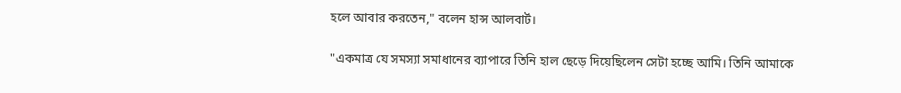হলে আবার করতেন," বলেন হান্স আলবার্ট।

"একমাত্র যে সমস্যা সমাধানের ব্যাপারে তিনি হাল ছেড়ে দিয়েছিলেন সেটা হচ্ছে আমি। তিনি আমাকে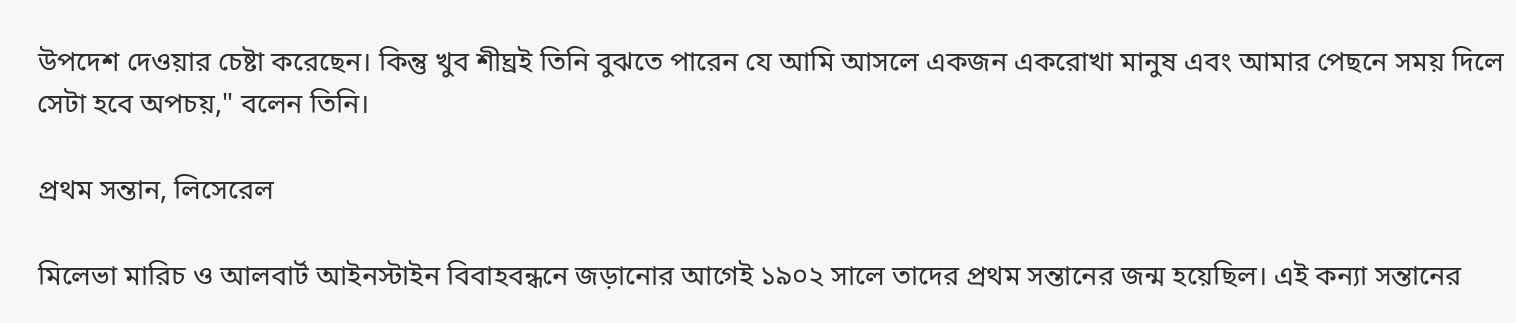উপদেশ দেওয়ার চেষ্টা করেছেন। কিন্তু খুব শীঘ্রই তিনি বুঝতে পারেন যে আমি আসলে একজন একরোখা মানুষ এবং আমার পেছনে সময় দিলে সেটা হবে অপচয়," বলেন তিনি।

প্রথম সন্তান, লিসেরেল

মিলেভা মারিচ ও আলবার্ট আইনস্টাইন বিবাহবন্ধনে জড়ানোর আগেই ১৯০২ সালে তাদের প্রথম সন্তানের জন্ম হয়েছিল। এই কন্যা সন্তানের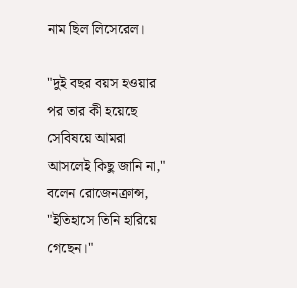নাম ছিল লিসেরেল।

"দুই বছর বয়স হওয়ার পর তার কী হয়েছে সেবিষয়ে আমরা আসলেই কিছু জানি না," বলেন রোজেনক্রান্স, "ইতিহাসে তিনি হারিয়ে গেছেন।"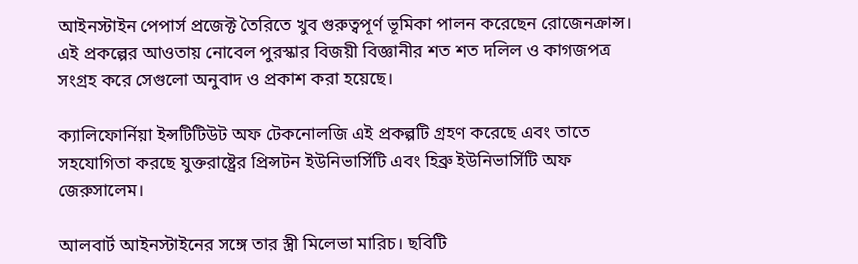আইনস্টাইন পেপার্স প্রজেক্ট তৈরিতে খুব গুরুত্বপূর্ণ ভূমিকা পালন করেছেন রোজেনক্রান্স। এই প্রকল্পের আওতায় নোবেল পুরস্কার বিজয়ী বিজ্ঞানীর শত শত দলিল ও কাগজপত্র সংগ্রহ করে সেগুলো অনুবাদ ও প্রকাশ করা হয়েছে।

ক্যালিফোর্নিয়া ইন্সটিটিউট অফ টেকনোলজি এই প্রকল্পটি গ্রহণ করেছে এবং তাতে সহযোগিতা করছে যুক্তরাষ্ট্রের প্রিন্সটন ইউনিভার্সিটি এবং হিব্রু ইউনিভার্সিটি অফ জেরুসালেম।

আলবার্ট আইনস্টাইনের সঙ্গে তার স্ত্রী মিলেভা মারিচ। ছবিটি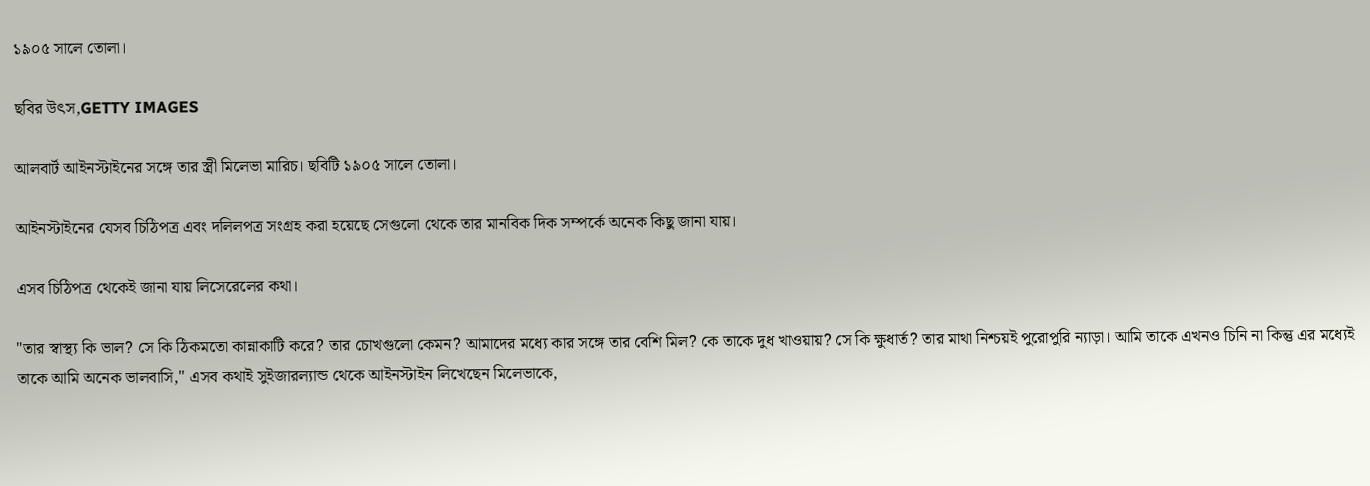১৯০৫ সালে তোলা।

ছবির উৎস,GETTY IMAGES

আলবার্ট আইনস্টাইনের সঙ্গে তার স্ত্রী মিলেভা মারিচ। ছবিটি ১৯০৫ সালে তোলা।

আইনস্টাইনের যেসব চিঠিপত্র এবং দলিলপত্র সংগ্রহ করা হয়েছে সেগুলো থেকে তার মানবিক দিক সম্পর্কে অনেক কিছু জানা যায়।

এসব চিঠিপত্র থেকেই জানা যায় লিসেরেলের কথা।

"তার স্বাস্থ্য কি ভাল? সে কি ঠিকমতো কান্নাকাটি করে? তার চোখগুলো কেমন? আমাদের মধ্যে কার সঙ্গে তার বেশি মিল? কে তাকে দুধ খাওয়ায়? সে কি ক্ষুধার্ত? তার মাথা নিশ্চয়ই পুরোপুরি ন্যাড়া। আমি তাকে এখনও চিনি না কিন্তু এর মধ্যেই তাকে আমি অনেক ভালবাসি," এসব কথাই সুইজারল্যান্ড থেকে আইনস্টাইন লিখেছেন মিলেভাকে,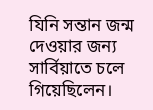যিনি সন্তান জন্ম দেওয়ার জন্য সার্বিয়াতে চলে গিয়েছিলেন।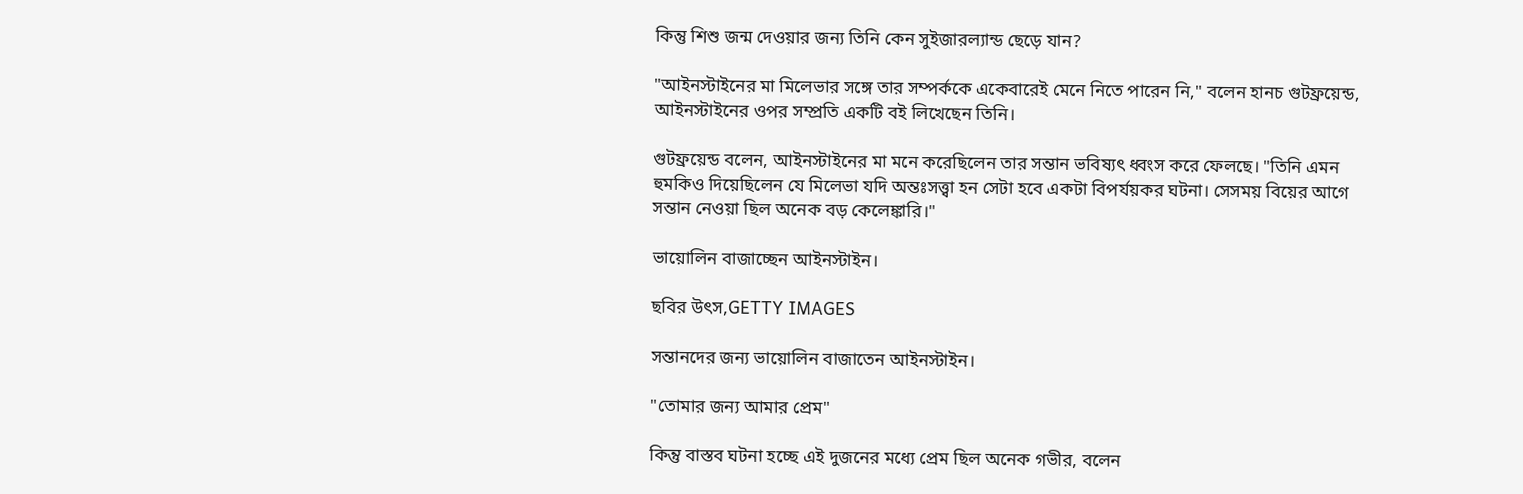কিন্তু শিশু জন্ম দেওয়ার জন্য তিনি কেন সুইজারল্যান্ড ছেড়ে যান?

"আইনস্টাইনের মা মিলেভার সঙ্গে তার সম্পর্ককে একেবারেই মেনে নিতে পারেন নি," বলেন হানচ গুটফ্রয়েন্ড, আইনস্টাইনের ওপর সম্প্রতি একটি বই লিখেছেন তিনি।

গুটফ্রয়েন্ড বলেন, আইনস্টাইনের মা মনে করেছিলেন তার সন্তান ভবিষ্যৎ ধ্বংস করে ফেলছে। "তিনি এমন হুমকিও দিয়েছিলেন যে মিলেভা যদি অন্তঃসত্ত্বা হন সেটা হবে একটা বিপর্যয়কর ঘটনা। সেসময় বিয়ের আগে সন্তান নেওয়া ছিল অনেক বড় কেলেঙ্কারি।"

ভায়োলিন বাজাচ্ছেন আইনস্টাইন।

ছবির উৎস,GETTY IMAGES

সন্তানদের জন্য ভায়োলিন বাজাতেন আইনস্টাইন।

"তোমার জন্য আমার প্রেম"

কিন্তু বাস্তব ঘটনা হচ্ছে এই দুজনের মধ্যে প্রেম ছিল অনেক গভীর, বলেন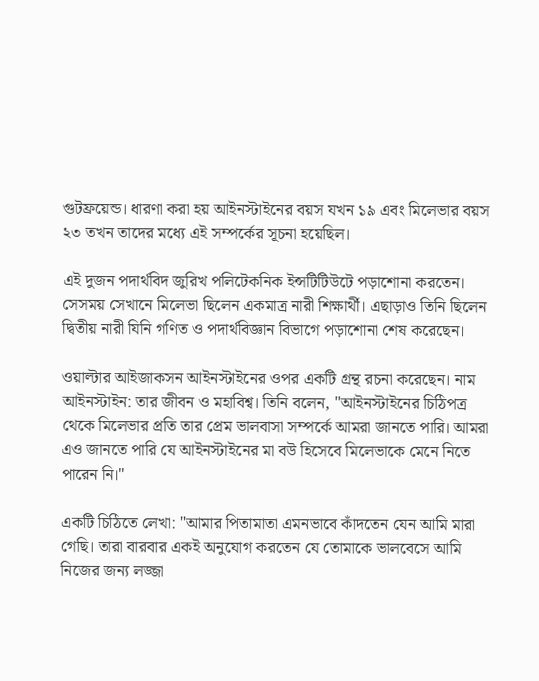গুটফ্রয়েন্ড। ধারণা করা হয় আইনস্টাইনের বয়স যখন ১৯ এবং মিলেভার বয়স ২৩ তখন তাদের মধ্যে এই সম্পর্কের সূচনা হয়েছিল।

এই দুজন পদার্থবিদ জুরিখ পলিটেকনিক ইন্সটিটিউটে পড়াশোনা করতেন। সেসময় সেখানে মিলেভা ছিলেন একমাত্র নারী শিক্ষার্থী। এছাড়াও তিনি ছিলেন দ্বিতীয় নারী যিনি গণিত ও পদার্থবিজ্ঞান বিভাগে পড়াশোনা শেষ করেছেন।

ওয়াল্টার আইজাকসন আইনস্টাইনের ওপর একটি গ্রন্থ রচনা করেছেন। নাম আইনস্টাইন: তার জীবন ও মহাবিশ্ব। তিনি বলেন, "আইনস্টাইনের চিঠিপত্র থেকে মিলেভার প্রতি তার প্রেম ভালবাসা সম্পর্কে আমরা জানতে পারি। আমরা এও জানতে পারি যে আইনস্টাইনের মা বউ হিসেবে মিলেভাকে মেনে নিতে পারেন নি।"

একটি চিঠিতে লেখা: "আমার পিতামাতা এমনভাবে কাঁদতেন যেন আমি মারা গেছি। তারা বারবার একই অনুযোগ করতেন যে তোমাকে ভালবেসে আমি নিজের জন্য লজ্জা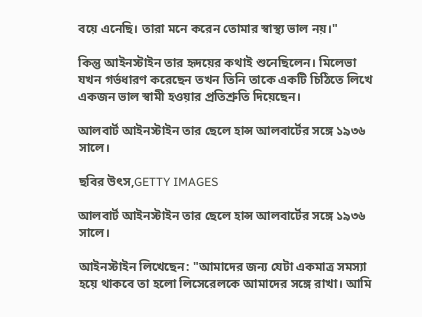বয়ে এনেছি। তারা মনে করেন তোমার স্বাস্থ্য ভাল নয়।"

কিন্তু আইনস্টাইন তার হৃদয়ের কথাই শুনেছিলেন। মিলেভা যখন গর্ভধারণ করেছেন তখন তিনি তাকে একটি চিঠিতে লিখে একজন ভাল স্বামী হওয়ার প্রতিশ্রুতি দিয়েছেন।

আলবার্ট আইনস্টাইন তার ছেলে হান্স আলবার্টের সঙ্গে ১৯৩৬ সালে।

ছবির উৎস,GETTY IMAGES

আলবার্ট আইনস্টাইন তার ছেলে হান্স আলবার্টের সঙ্গে ১৯৩৬ সালে।

আইনস্টাইন লিখেছেন: "আমাদের জন্য যেটা একমাত্র সমস্যা হয়ে থাকবে তা হলো লিসেরেলকে আমাদের সঙ্গে রাখা। আমি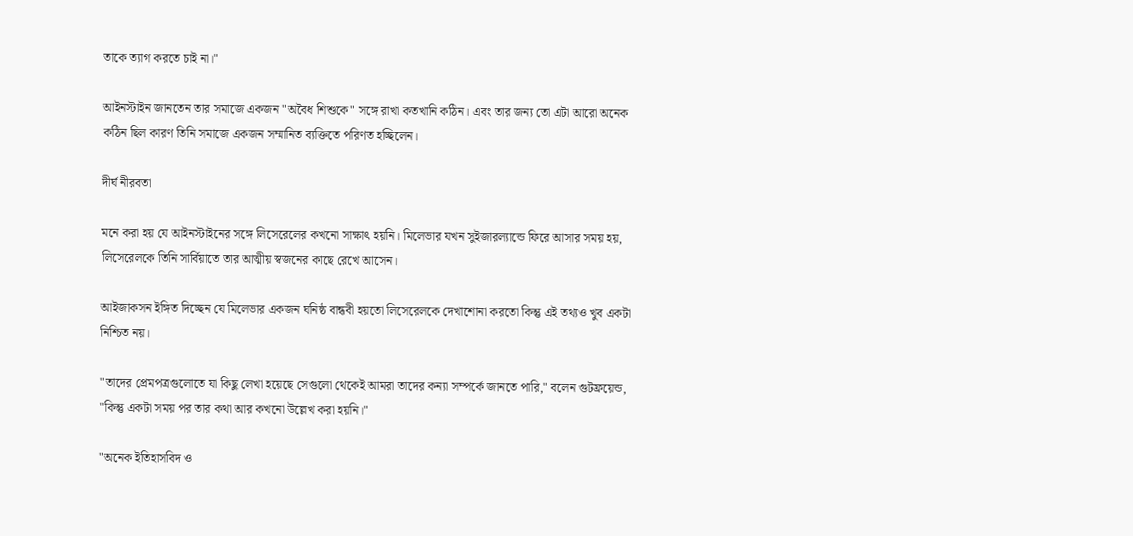তাকে ত্যাগ করতে চাই না।"

আইনস্টাইন জানতেন তার সমাজে একজন "অবৈধ শিশুকে" সঙ্গে রাখা কতখানি কঠিন। এবং তার জন্য তো এটা আরো অনেক কঠিন ছিল কারণ তিনি সমাজে একজন সম্মানিত ব্যক্তিতে পরিণত হচ্ছিলেন।

দীর্ঘ নীরবতা

মনে করা হয় যে আইনস্টাইনের সঙ্গে লিসেরেলের কখনো সাক্ষাৎ হয়নি। মিলেভার যখন সুইজারল্যান্ডে ফিরে আসার সময় হয়, লিসেরেলকে তিনি সার্বিয়াতে তার আত্মীয় স্বজনের কাছে রেখে আসেন।

আইজাকসন ইঙ্গিত দিচ্ছেন যে মিলেভার একজন ঘনিষ্ঠ বান্ধবী হয়তো লিসেরেলকে দেখাশোনা করতো কিন্তু এই তথ্যও খুব একটা নিশ্চিত নয়।

"তাদের প্রেমপত্রগুলোতে যা কিছু লেখা হয়েছে সেগুলো থেকেই আমরা তাদের কন্যা সম্পর্কে জানতে পারি," বলেন গুটফ্রয়েন্ড, "কিন্তু একটা সময় পর তার কথা আর কখনো উল্লেখ করা হয়নি।"

"অনেক ইতিহাসবিদ ও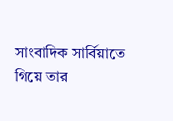সাংবাদিক সার্বিয়াতে গিয়ে তার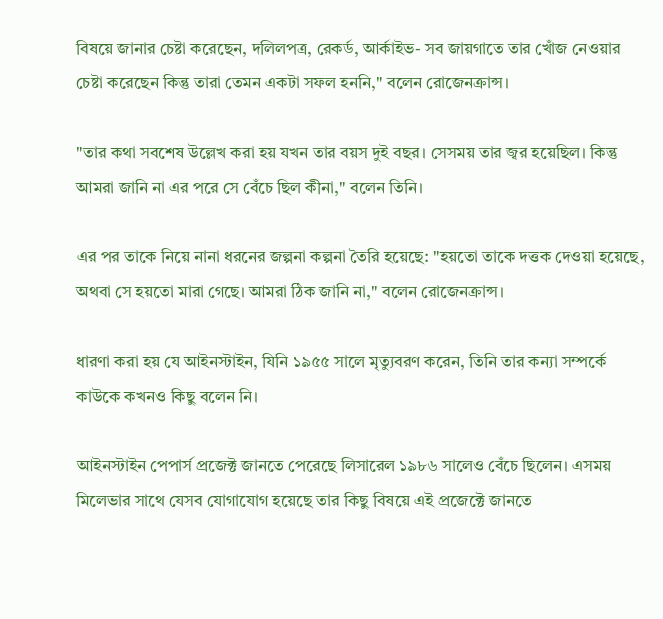বিষয়ে জানার চেষ্টা করেছেন, দলিলপত্র, রেকর্ড, আর্কাইভ- সব জায়গাতে তার খোঁজ নেওয়ার চেষ্টা করেছেন কিন্তু তারা তেমন একটা সফল হননি," বলেন রোজেনক্রান্স।

"তার কথা সবশেষ উল্লেখ করা হয় যখন তার বয়স দুই বছর। সেসময় তার জ্বর হয়েছিল। কিন্তু আমরা জানি না এর পরে সে বেঁচে ছিল কীনা," বলেন তিনি।

এর পর তাকে নিয়ে নানা ধরনের জল্পনা কল্পনা তৈরি হয়েছে: "হয়তো তাকে দত্তক দেওয়া হয়েছে, অথবা সে হয়তো মারা গেছে। আমরা ঠিক জানি না," বলেন রোজেনক্রান্স।

ধারণা করা হয় যে আইনস্টাইন, যিনি ১৯৫৫ সালে মৃত্যুবরণ করেন, তিনি তার কন্যা সম্পর্কে কাউকে কখনও কিছু বলেন নি।

আইনস্টাইন পেপার্স প্রজেক্ট জানতে পেরেছে লিসারেল ১৯৮৬ সালেও বেঁচে ছিলেন। এসময় মিলেভার সাথে যেসব যোগাযোগ হয়েছে তার কিছু বিষয়ে এই প্রজেক্টে জানতে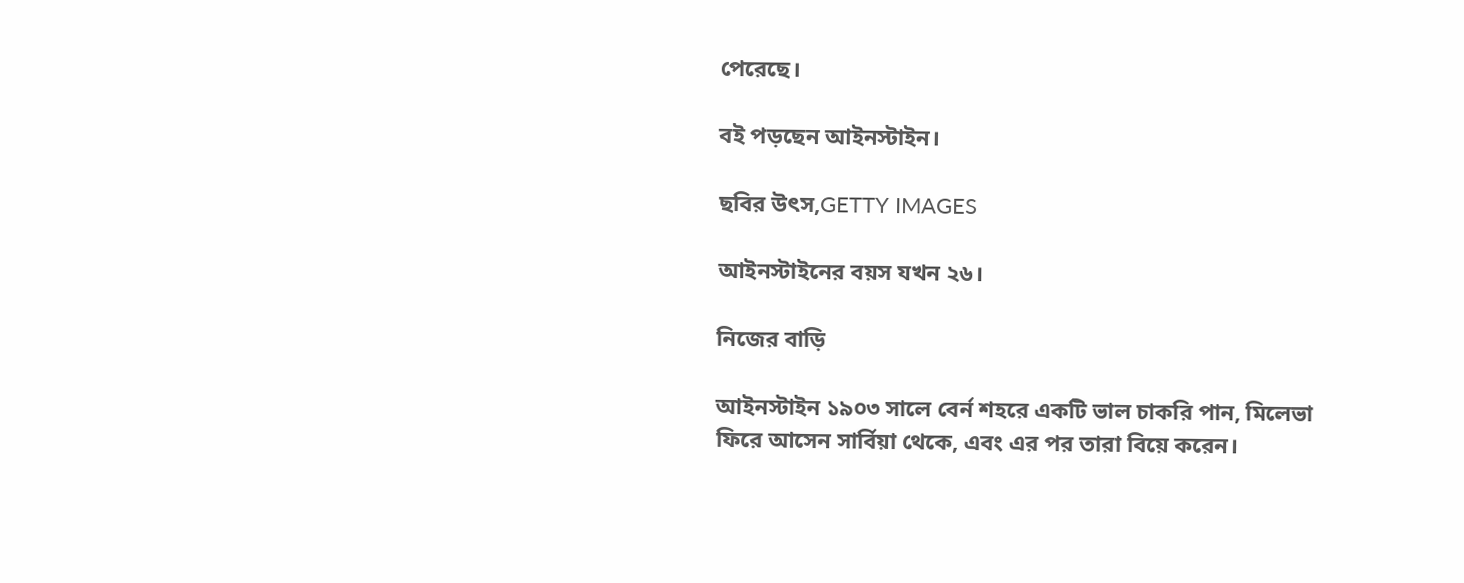পেরেছে।

বই পড়ছেন আইনস্টাইন।

ছবির উৎস,GETTY IMAGES

আইনস্টাইনের বয়স যখন ২৬।

নিজের বাড়ি

আইনস্টাইন ১৯০৩ সালে বের্ন শহরে একটি ভাল চাকরি পান, মিলেভা ফিরে আসেন সার্বিয়া থেকে, এবং এর পর তারা বিয়ে করেন।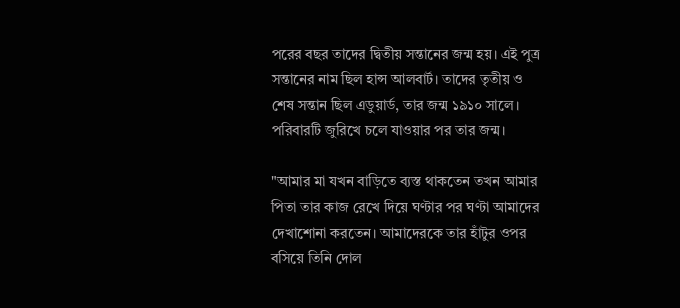পরের বছর তাদের দ্বিতীয় সন্তানের জন্ম হয়। এই পুত্র সন্তানের নাম ছিল হান্স আলবার্ট। তাদের তৃতীয় ও শেষ সন্তান ছিল এডুয়ার্ড, তার জন্ম ১৯১০ সালে। পরিবারটি জুরিখে চলে যাওয়ার পর তার জন্ম।

"আমার মা যখন বাড়িতে ব্যস্ত থাকতেন তখন আমার পিতা তার কাজ রেখে দিয়ে ঘণ্টার পর ঘণ্টা আমাদের দেখাশোনা করতেন। আমাদেরকে তার হাঁটুর ওপর বসিয়ে তিনি দোল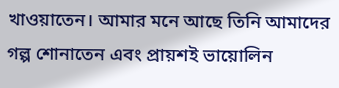খাওয়াতেন। আমার মনে আছে তিনি আমাদের গল্প শোনাতেন এবং প্রায়শই ভায়োলিন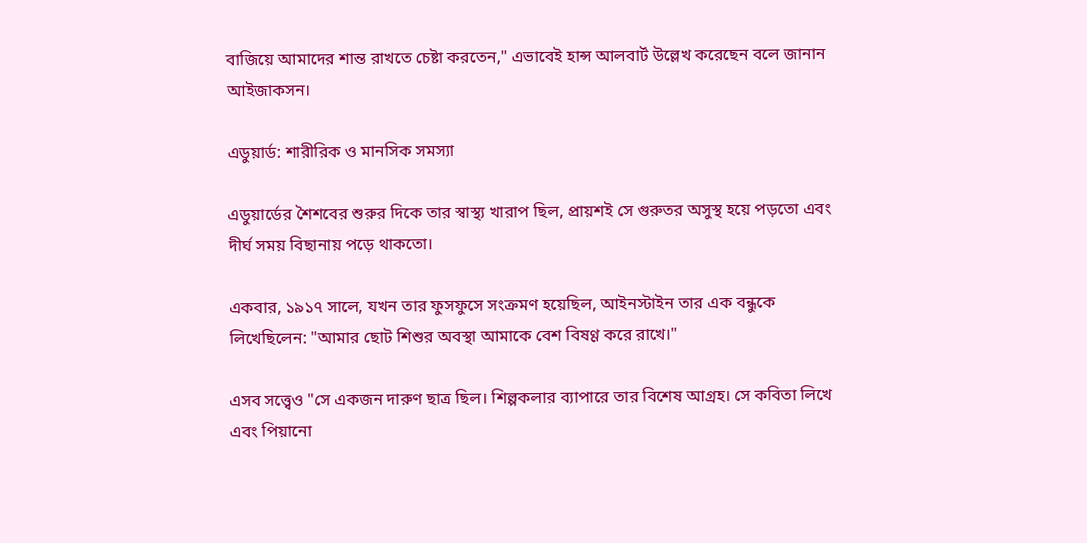বাজিয়ে আমাদের শান্ত রাখতে চেষ্টা করতেন," এভাবেই হান্স আলবার্ট উল্লেখ করেছেন বলে জানান আইজাকসন।

এডুয়ার্ড: শারীরিক ও মানসিক সমস্যা

এডুয়ার্ডের শৈশবের শুরুর দিকে তার স্বাস্থ্য খারাপ ছিল, প্রায়শই সে গুরুতর অসুস্থ হয়ে পড়তো এবং দীর্ঘ সময় বিছানায় পড়ে থাকতো।

একবার, ১৯১৭ সালে, যখন তার ফুসফুসে সংক্রমণ হয়েছিল, আইনস্টাইন তার এক বন্ধুকে লিখেছিলেন: "আমার ছোট শিশুর অবস্থা আমাকে বেশ বিষণ্ণ করে রাখে।"

এসব সত্ত্বেও "সে একজন দারুণ ছাত্র ছিল। শিল্পকলার ব্যাপারে তার বিশেষ আগ্রহ। সে কবিতা লিখে এবং পিয়ানো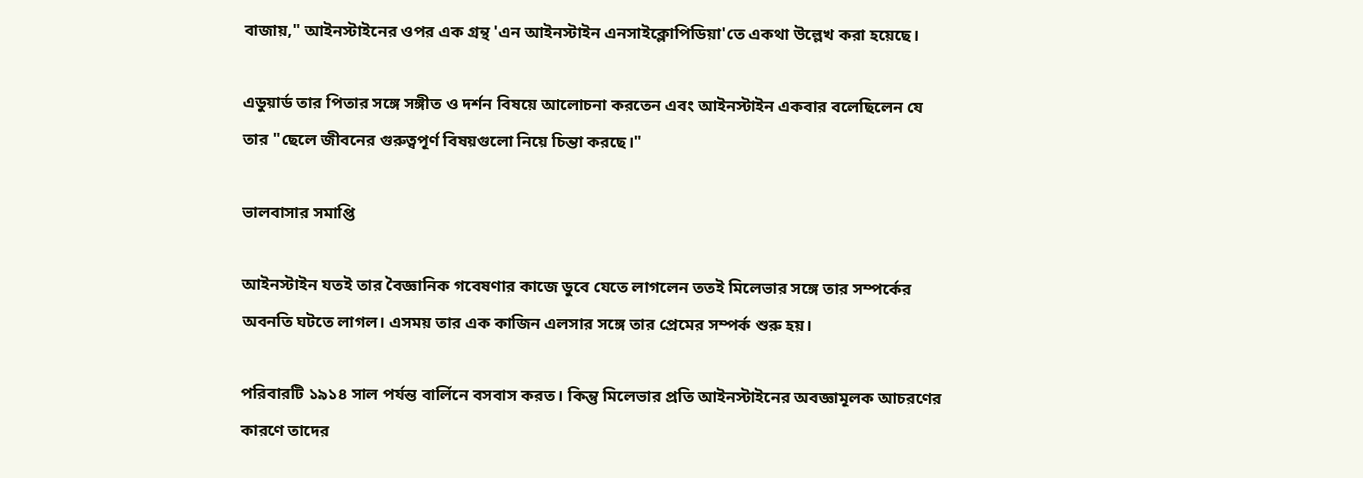বাজায়," আইনস্টাইনের ওপর এক গ্রন্থ 'এন আইনস্টাইন এনসাইক্লোপিডিয়া'তে একথা উল্লেখ করা হয়েছে।

এডুয়ার্ড তার পিতার সঙ্গে সঙ্গীত ও দর্শন বিষয়ে আলোচনা করতেন এবং আইনস্টাইন একবার বলেছিলেন যে তার "ছেলে জীবনের গুরুত্বপূর্ণ বিষয়গুলো নিয়ে চিন্তা করছে।"

ভালবাসার সমাপ্তি

আইনস্টাইন যতই তার বৈজ্ঞানিক গবেষণার কাজে ডুবে যেতে লাগলেন ততই মিলেভার সঙ্গে তার সম্পর্কের অবনতি ঘটতে লাগল। এসময় তার এক কাজিন এলসার সঙ্গে তার প্রেমের সম্পর্ক শুরু হয়।

পরিবারটি ১৯১৪ সাল পর্যন্ত বার্লিনে বসবাস করত। কিন্তু মিলেভার প্রতি আইনস্টাইনের অবজ্ঞামূলক আচরণের কারণে তাদের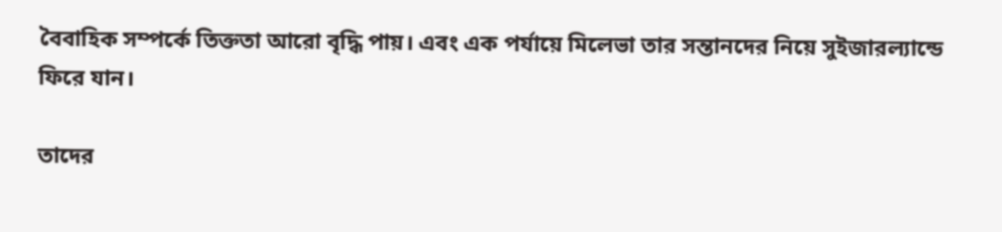বৈবাহিক সম্পর্কে তিক্ততা আরো বৃদ্ধি পায়। এবং এক পর্যায়ে মিলেভা তার সন্তানদের নিয়ে সুইজারল্যান্ডে ফিরে যান।

তাদের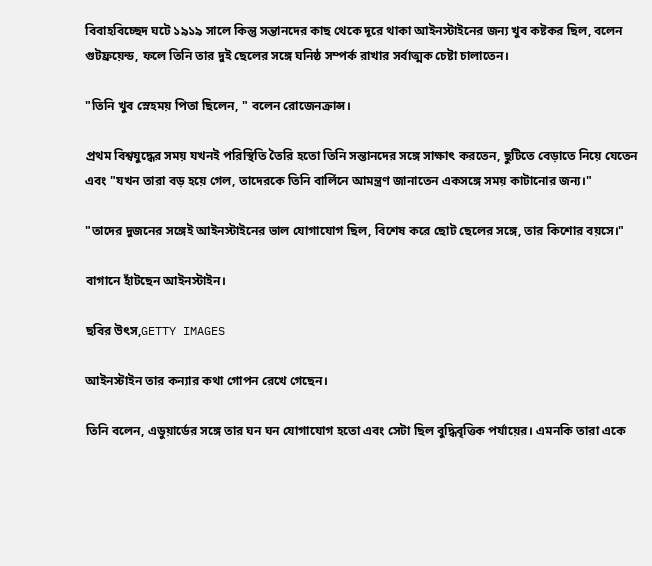বিবাহবিচ্ছেদ ঘটে ১৯১৯ সালে কিন্তু সন্তানদের কাছ থেকে দূরে থাকা আইনস্টাইনের জন্য খুব কষ্টকর ছিল, বলেন গুটফ্রয়েন্ড, ফলে তিনি তার দুই ছেলের সঙ্গে ঘনিষ্ঠ সম্পর্ক রাখার সর্বাত্মক চেষ্টা চালাতেন।

"তিনি খুব স্নেহময় পিতা ছিলেন, " বলেন রোজেনক্রান্স।

প্রথম বিশ্বযুদ্ধের সময় যখনই পরিস্থিতি তৈরি হতো তিনি সন্তানদের সঙ্গে সাক্ষাৎ করতেন, ছুটিতে বেড়াতে নিয়ে যেতেন এবং "যখন তারা বড় হয়ে গেল, তাদেরকে তিনি বার্লিনে আমন্ত্রণ জানাতেন একসঙ্গে সময় কাটানোর জন্য।"

"তাদের দুজনের সঙ্গেই আইনস্টাইনের ভাল যোগাযোগ ছিল, বিশেষ করে ছোট ছেলের সঙ্গে, তার কিশোর বয়সে।"

বাগানে হাঁটছেন আইনস্টাইন।

ছবির উৎস,GETTY IMAGES

আইনস্টাইন তার কন্যার কথা গোপন রেখে গেছেন।

তিনি বলেন, এডুয়ার্ডের সঙ্গে তার ঘন ঘন যোগাযোগ হতো এবং সেটা ছিল বুদ্ধিবৃত্তিক পর্যায়ের। এমনকি তারা একে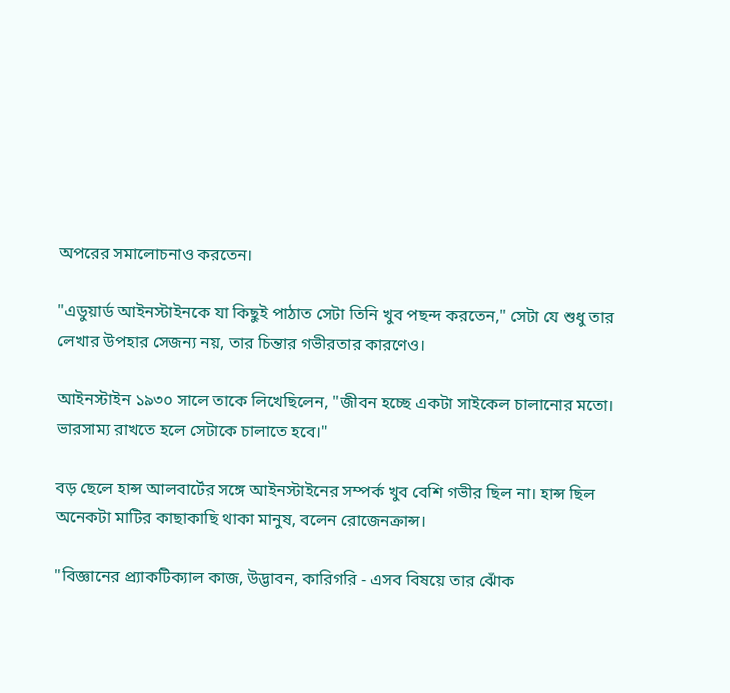অপরের সমালোচনাও করতেন।

"এডুয়ার্ড আইনস্টাইনকে যা কিছুই পাঠাত সেটা তিনি খুব পছন্দ করতেন," সেটা যে শুধু তার লেখার উপহার সেজন্য নয়, তার চিন্তার গভীরতার কারণেও।

আইনস্টাইন ১৯৩০ সালে তাকে লিখেছিলেন, "জীবন হচ্ছে একটা সাইকেল চালানোর মতো। ভারসাম্য রাখতে হলে সেটাকে চালাতে হবে।"

বড় ছেলে হান্স আলবার্টের সঙ্গে আইনস্টাইনের সম্পর্ক খুব বেশি গভীর ছিল না। হান্স ছিল অনেকটা মাটির কাছাকাছি থাকা মানুষ, বলেন রোজেনক্রান্স।

"বিজ্ঞানের প্র্যাকটিক্যাল কাজ, উদ্ভাবন, কারিগরি - এসব বিষয়ে তার ঝোঁক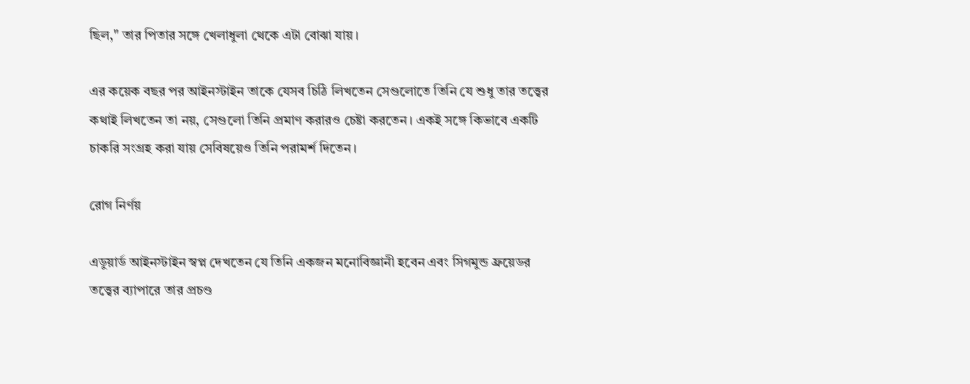ছিল," তার পিতার সঙ্গে খেলাধুলা থেকে এটা বোঝা যায়।

এর কয়েক বছর পর আইনস্টাইন তাকে যেসব চিঠি লিখতেন সেগুলোতে তিনি যে শুধু তার তত্ত্বের কথাই লিখতেন তা নয়, সেগুলো তিনি প্রমাণ করারও চেষ্টা করতেন। একই সঙ্গে কিভাবে একটি চাকরি সংগ্রহ করা যায় সেবিষয়েও তিনি পরামর্শ দিতেন।

রোগ নির্ণয়

এডুয়ার্ড আইনস্টাইন স্বপ্ন দেখতেন যে তিনি একজন মনোবিজ্ঞানী হবেন এবং সিগমুন্ড ফ্রয়েডর তত্ত্বের ব্যাপারে তার প্রচণ্ড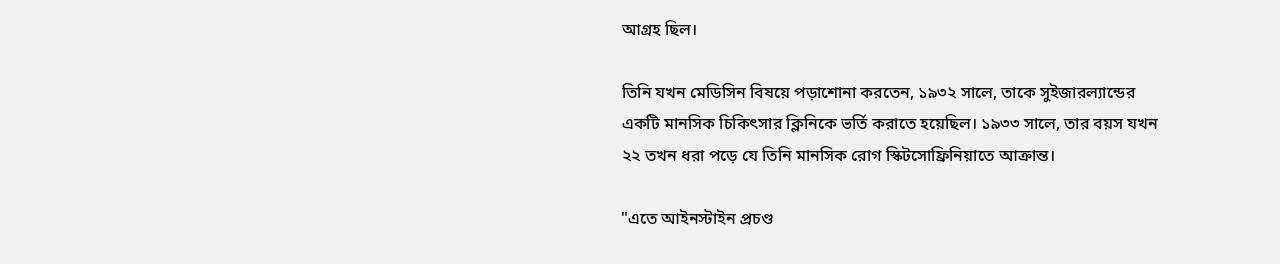আগ্রহ ছিল।

তিনি যখন মেডিসিন বিষয়ে পড়াশোনা করতেন, ১৯৩২ সালে, তাকে সুইজারল্যান্ডের একটি মানসিক চিকিৎসার ক্লিনিকে ভর্তি করাতে হয়েছিল। ১৯৩৩ সালে, তার বয়স যখন ২২ তখন ধরা পড়ে যে তিনি মানসিক রোগ স্কিটসোফ্রিনিয়াতে আক্রান্ত।

"এতে আইনস্টাইন প্রচণ্ড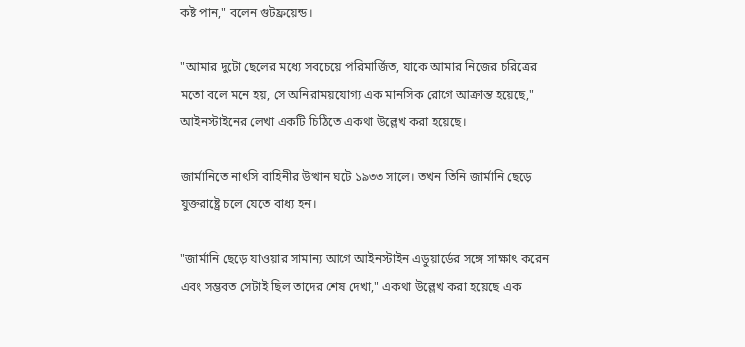কষ্ট পান," বলেন গুটফ্রয়েন্ড।

"আমার দুটো ছেলের মধ্যে সবচেয়ে পরিমার্জিত, যাকে আমার নিজের চরিত্রের মতো বলে মনে হয়, সে অনিরাময়যোগ্য এক মানসিক রোগে আক্রান্ত হয়েছে," আইনস্টাইনের লেখা একটি চিঠিতে একথা উল্লেখ করা হয়েছে।

জার্মানিতে নাৎসি বাহিনীর উত্থান ঘটে ১৯৩৩ সালে। তখন তিনি জার্মানি ছেড়ে যুক্তরাষ্ট্রে চলে যেতে বাধ্য হন।

"জার্মানি ছেড়ে যাওয়ার সামান্য আগে আইনস্টাইন এডুয়ার্ডের সঙ্গে সাক্ষাৎ করেন এবং সম্ভবত সেটাই ছিল তাদের শেষ দেখা," একথা উল্লেখ করা হয়েছে এক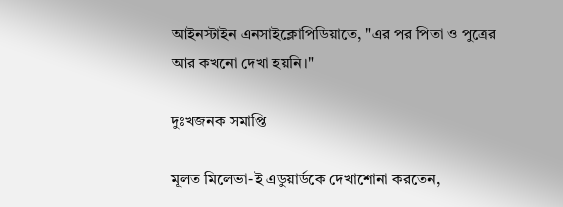আইনস্টাইন এনসাইক্লোপিডিয়াতে, "এর পর পিতা ও পুত্রের আর কখনো দেখা হয়নি।"

দুঃখজনক সমাপ্তি

মূলত মিলেভা-ই এডুয়ার্ডকে দেখাশোনা করতেন,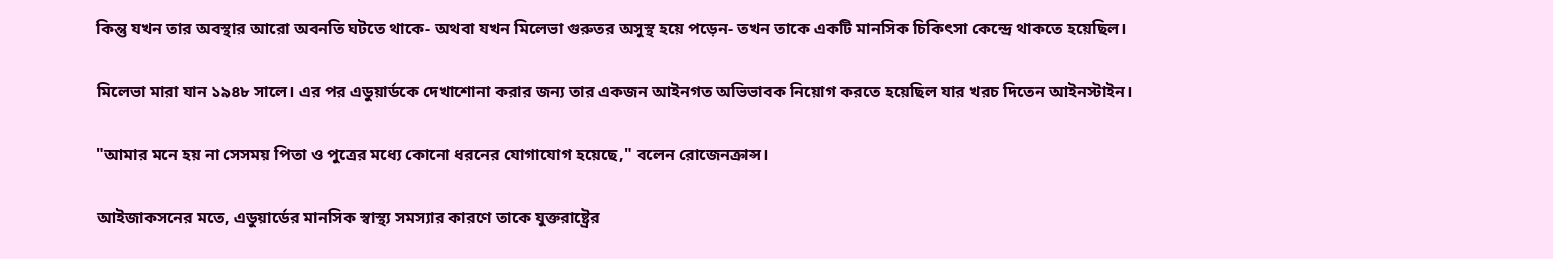কিন্তু যখন তার অবস্থার আরো অবনতি ঘটতে থাকে- অথবা যখন মিলেভা গুরুতর অসুস্থ হয়ে পড়েন- তখন তাকে একটি মানসিক চিকিৎসা কেন্দ্রে থাকতে হয়েছিল।

মিলেভা মারা যান ১৯৪৮ সালে। এর পর এডুয়ার্ডকে দেখাশোনা করার জন্য তার একজন আইনগত অভিভাবক নিয়োগ করতে হয়েছিল যার খরচ দিতেন আইনস্টাইন।

"আমার মনে হয় না সেসময় পিতা ও পুত্রের মধ্যে কোনো ধরনের যোগাযোগ হয়েছে," বলেন রোজেনক্রান্স।

আইজাকসনের মতে, এডুয়ার্ডের মানসিক স্বাস্থ্য সমস্যার কারণে তাকে যুক্তরাষ্ট্রের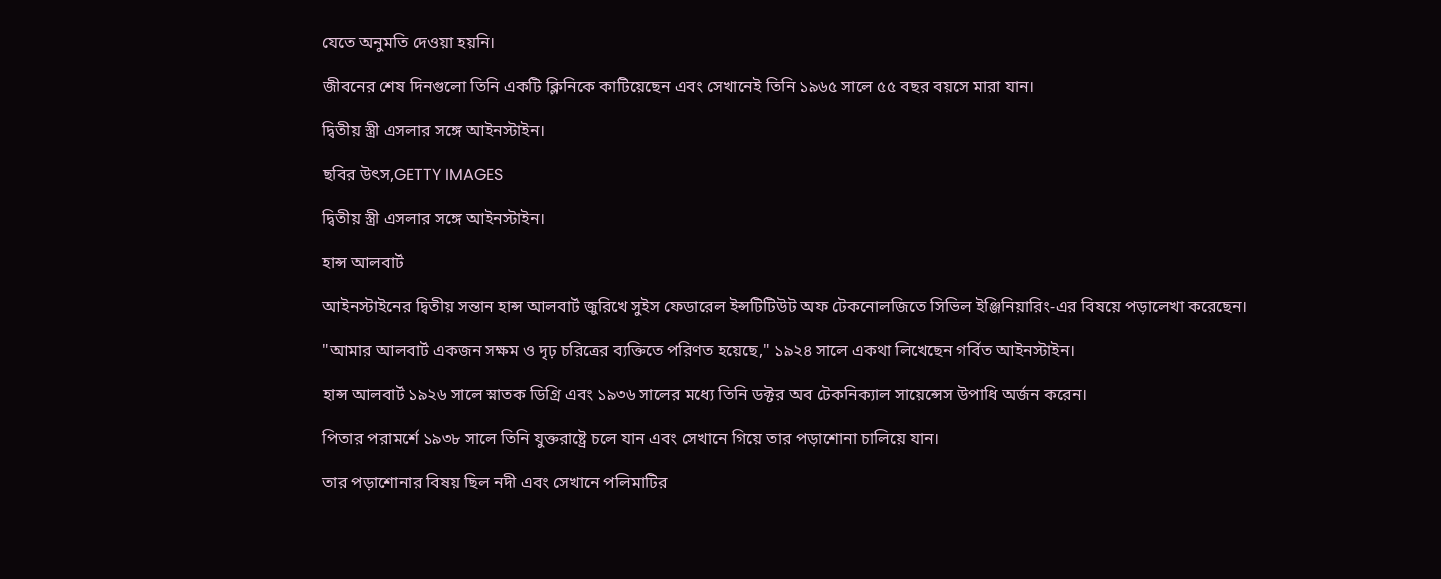যেতে অনুমতি দেওয়া হয়নি।

জীবনের শেষ দিনগুলো তিনি একটি ক্লিনিকে কাটিয়েছেন এবং সেখানেই তিনি ১৯৬৫ সালে ৫৫ বছর বয়সে মারা যান।

দ্বিতীয় স্ত্রী এসলার সঙ্গে আইনস্টাইন।

ছবির উৎস,GETTY IMAGES

দ্বিতীয় স্ত্রী এসলার সঙ্গে আইনস্টাইন।

হান্স আলবার্ট

আইনস্টাইনের দ্বিতীয় সন্তান হান্স আলবার্ট জুরিখে সুইস ফেডারেল ইন্সটিটিউট অফ টেকনোলজিতে সিভিল ইঞ্জিনিয়ারিং-এর বিষয়ে পড়ালেখা করেছেন।

"আমার আলবার্ট একজন সক্ষম ও দৃঢ় চরিত্রের ব্যক্তিতে পরিণত হয়েছে," ১৯২৪ সালে একথা লিখেছেন গর্বিত আইনস্টাইন।

হান্স আলবার্ট ১৯২৬ সালে স্নাতক ডিগ্রি এবং ১৯৩৬ সালের মধ্যে তিনি ডক্টর অব টেকনিক্যাল সায়েন্সেস উপাধি অর্জন করেন।

পিতার পরামর্শে ১৯৩৮ সালে তিনি যুক্তরাষ্ট্রে চলে যান এবং সেখানে গিয়ে তার পড়াশোনা চালিয়ে যান।

তার পড়াশোনার বিষয় ছিল নদী এবং সেখানে পলিমাটির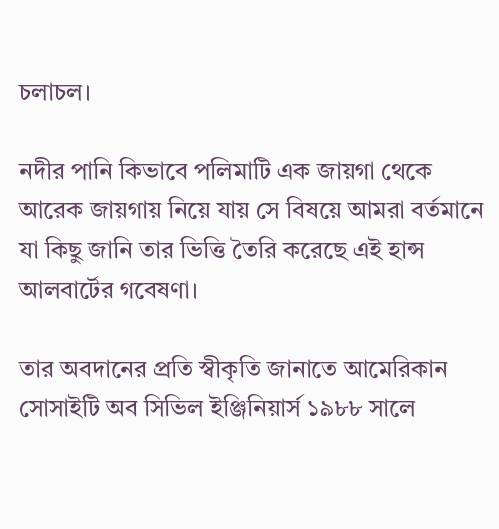চলাচল।

নদীর পানি কিভাবে পলিমাটি এক জায়গা থেকে আরেক জায়গায় নিয়ে যায় সে বিষয়ে আমরা বর্তমানে যা কিছু জানি তার ভিত্তি তৈরি করেছে এই হান্স আলবার্টের গবেষণা।

তার অবদানের প্রতি স্বীকৃতি জানাতে আমেরিকান সোসাইটি অব সিভিল ইঞ্জিনিয়ার্স ১৯৮৮ সালে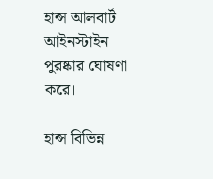হান্স আলবার্ট আইনস্টাইন পুরষ্কার ঘোষণা করে।

হান্স বিভিন্ন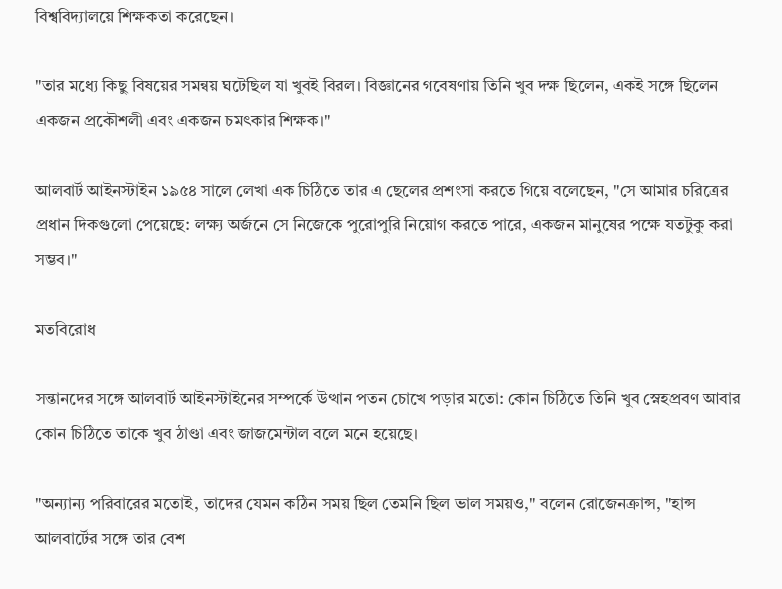বিশ্ববিদ্যালয়ে শিক্ষকতা করেছেন।

"তার মধ্যে কিছু বিষয়ের সমন্বয় ঘটেছিল যা খুবই বিরল। বিজ্ঞানের গবেষণায় তিনি খুব দক্ষ ছিলেন, একই সঙ্গে ছিলেন একজন প্রকৌশলী এবং একজন চমৎকার শিক্ষক।"

আলবার্ট আইনস্টাইন ১৯৫৪ সালে লেখা এক চিঠিতে তার এ ছেলের প্রশংসা করতে গিয়ে বলেছেন, "সে আমার চরিত্রের প্রধান দিকগুলো পেয়েছে: লক্ষ্য অর্জনে সে নিজেকে পুরোপুরি নিয়োগ করতে পারে, একজন মানুষের পক্ষে যতটুকু করা সম্ভব।"

মতবিরোধ

সন্তানদের সঙ্গে আলবার্ট আইনস্টাইনের সম্পর্কে উত্থান পতন চোখে পড়ার মতো: কোন চিঠিতে তিনি খুব স্নেহপ্রবণ আবার কোন চিঠিতে তাকে খুব ঠাণ্ডা এবং জাজমেন্টাল বলে মনে হয়েছে।

"অন্যান্য পরিবারের মতোই, তাদের যেমন কঠিন সময় ছিল তেমনি ছিল ভাল সময়ও," বলেন রোজেনক্রান্স, "হান্স আলবার্টের সঙ্গে তার বেশ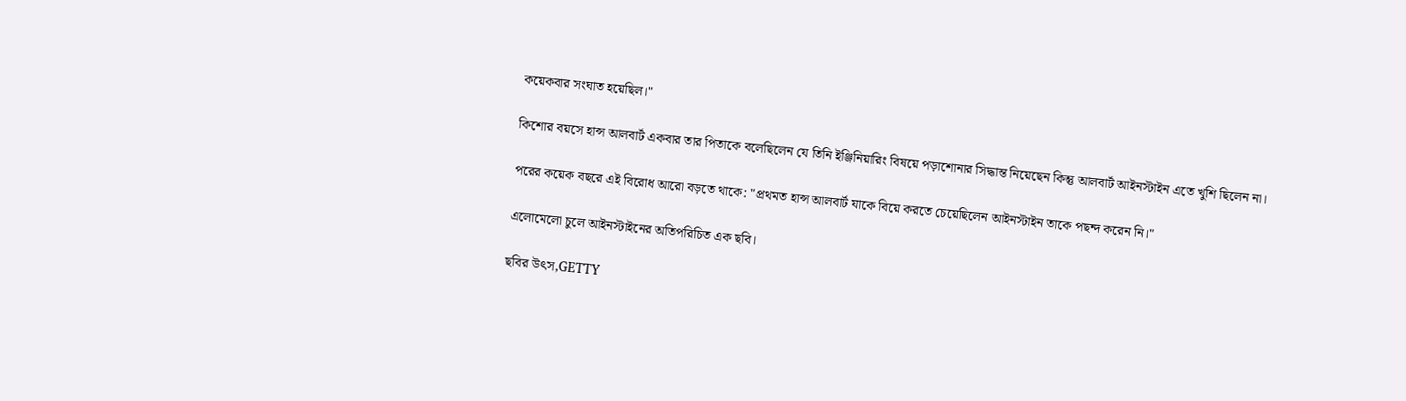কয়েকবার সংঘাত হয়েছিল।"

কিশোর বয়সে হান্স আলবার্ট একবার তার পিতাকে বলেছিলেন যে তিনি ইঞ্জিনিয়ারিং বিষয়ে পড়াশোনার সিদ্ধান্ত নিয়েছেন কিন্তু আলবার্ট আইনস্টাইন এতে খুশি ছিলেন না।

পরের কয়েক বছরে এই বিরোধ আরো বড়তে থাকে: "প্রথমত হান্স আলবার্ট যাকে বিয়ে করতে চেয়েছিলেন আইনস্টাইন তাকে পছন্দ করেন নি।"

এলোমেলো চুলে আইনস্টাইনের অতিপরিচিত এক ছবি।

ছবির উৎস,GETTY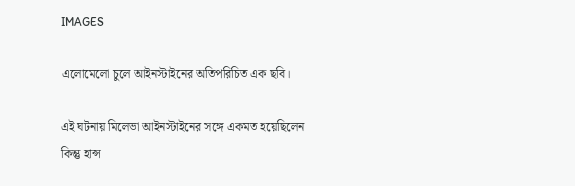IMAGES

এলোমেলো চুলে আইনস্টাইনের অতিপরিচিত এক ছবি।

এই ঘটনায় মিলেভা আইনস্টাইনের সঙ্গে একমত হয়েছিলেন কিন্তু হান্স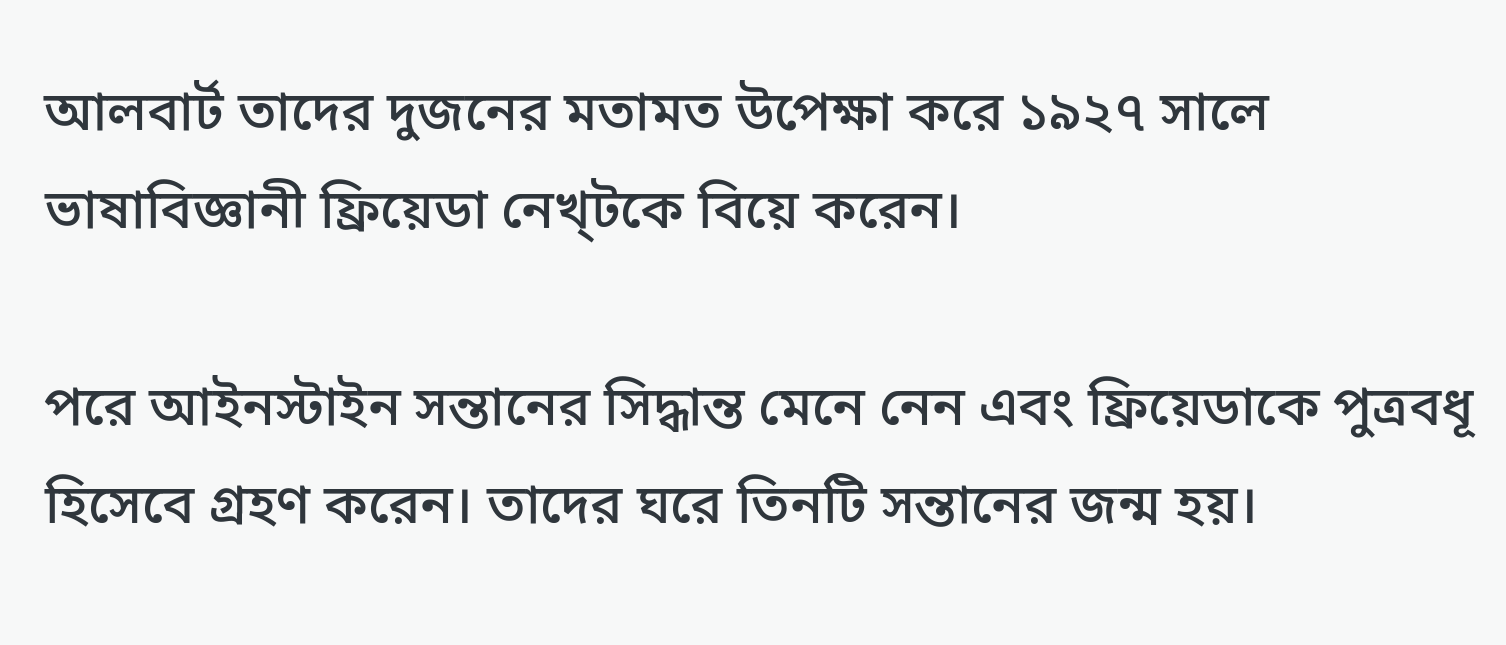আলবার্ট তাদের দুজনের মতামত উপেক্ষা করে ১৯২৭ সালে ভাষাবিজ্ঞানী ফ্রিয়েডা নেখ্টকে বিয়ে করেন।

পরে আইনস্টাইন সন্তানের সিদ্ধান্ত মেনে নেন এবং ফ্রিয়েডাকে পুত্রবধূ হিসেবে গ্রহণ করেন। তাদের ঘরে তিনটি সন্তানের জন্ম হয়।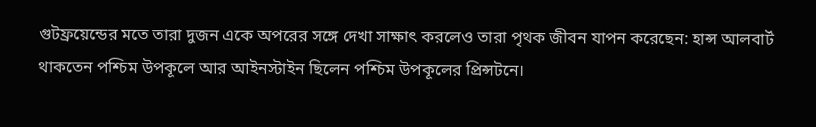গুটফ্রয়েন্ডের মতে তারা দুজন একে অপরের সঙ্গে দেখা সাক্ষাৎ করলেও তারা পৃথক জীবন যাপন করেছেন: হান্স আলবার্ট থাকতেন পশ্চিম উপকূলে আর আইনস্টাইন ছিলেন পশ্চিম উপকূলের প্রিন্সটনে।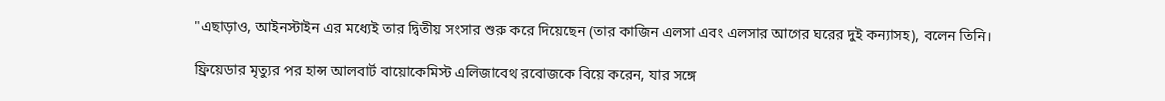"এছাড়াও, আইনস্টাইন এর মধ্যেই তার দ্বিতীয় সংসার শুরু করে দিয়েছেন (তার কাজিন এলসা এবং এলসার আগের ঘরের দুই কন্যাসহ), বলেন তিনি।

ফ্রিয়েডার মৃত্যুর পর হান্স আলবার্ট বায়োকেমিস্ট এলিজাবেথ রবোজকে বিয়ে করেন, যার সঙ্গে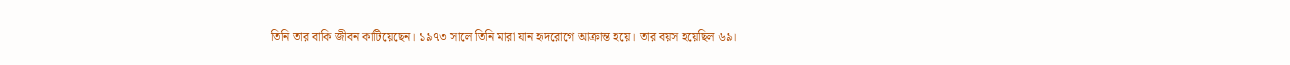তিনি তার বাকি জীবন কাটিয়েছেন। ১৯৭৩ সালে তিনি মারা যান হৃদরোগে আক্রান্ত হয়ে। তার বয়স হয়েছিল ৬৯।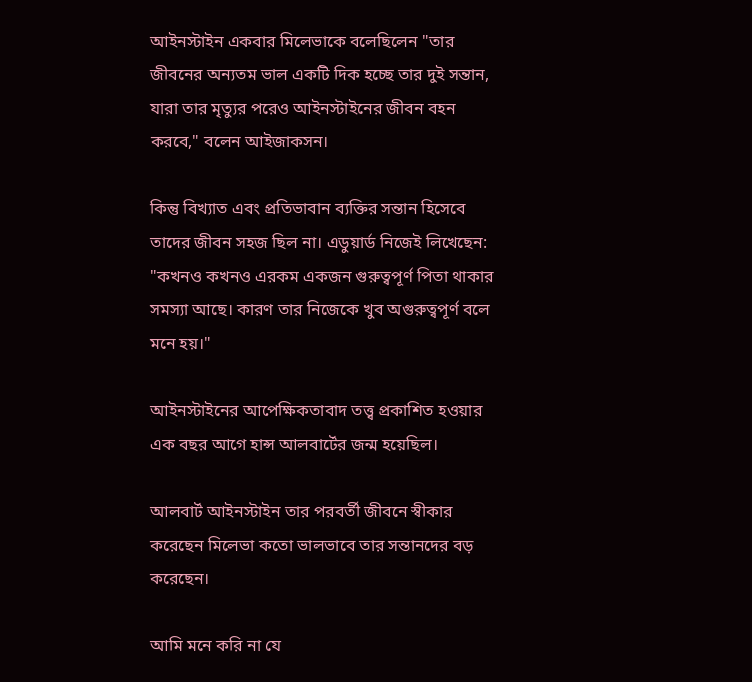আইনস্টাইন একবার মিলেভাকে বলেছিলেন "তার জীবনের অন্যতম ভাল একটি দিক হচ্ছে তার দুই সন্তান, যারা তার মৃত্যুর পরেও আইনস্টাইনের জীবন বহন করবে," বলেন আইজাকসন।

কিন্তু বিখ্যাত এবং প্রতিভাবান ব্যক্তির সন্তান হিসেবে তাদের জীবন সহজ ছিল না। এডুয়ার্ড নিজেই লিখেছেন: "কখনও কখনও এরকম একজন গুরুত্বপূর্ণ পিতা থাকার সমস্যা আছে। কারণ তার নিজেকে খুব অগুরুত্বপূর্ণ বলে মনে হয়।"

আইনস্টাইনের আপেক্ষিকতাবাদ তত্ত্ব প্রকাশিত হওয়ার এক বছর আগে হান্স আলবার্টের জন্ম হয়েছিল।

আলবার্ট আইনস্টাইন তার পরবর্তী জীবনে স্বীকার করেছেন মিলেভা কতো ভালভাবে তার সন্তানদের বড় করেছেন।

আমি মনে করি না যে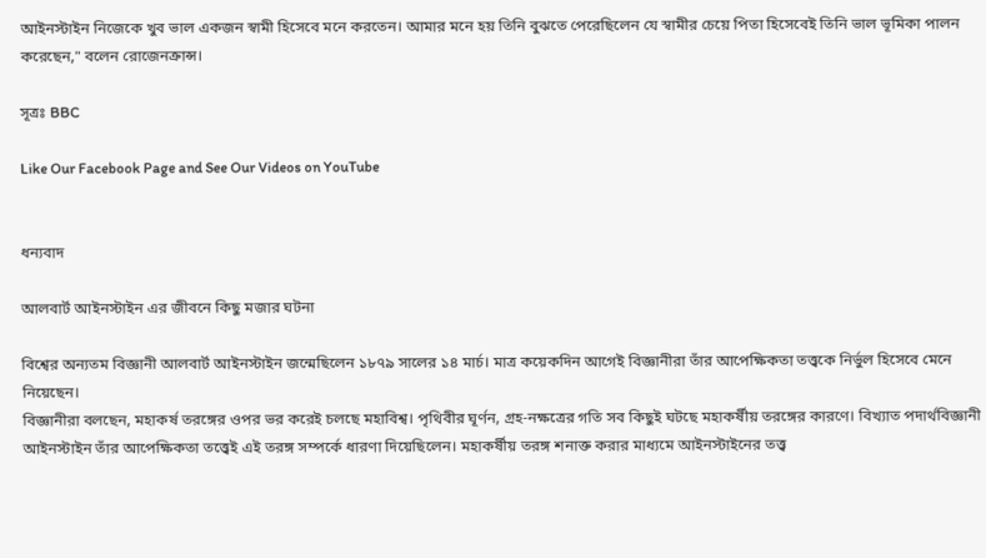আইনস্টাইন নিজেকে খুব ভাল একজন স্বামী হিসেবে মনে করতেন। আমার মনে হয় তিনি বুঝতে পেরেছিলেন যে স্বামীর চেয়ে পিতা হিসেবেই তিনি ভাল ভূমিকা পালন করেছেন," বলেন রোজেনক্রান্স।

সূত্রঃ BBC

Like Our Facebook Page and See Our Videos on YouTube


ধন্যবাদ

আলবার্ট আইনস্টাইন এর জীবনে কিছু মজার ঘটনা

বিশ্বের অন্যতম বিজ্ঞানী আলবার্ট আইনস্টাইন জন্মেছিলেন ১৮৭৯ সালের ১৪ মার্চ। মাত্র কয়েকদিন আগেই বিজ্ঞানীরা তাঁর আপেক্ষিকতা তত্ত্বকে নির্ভুল হিসেবে মেনে নিয়েছেন।
বিজ্ঞানীরা বলছেন, মহাকর্ষ তরঙ্গের ওপর ভর করেই চলছে মহাবিশ্ব। পৃথিবীর ঘূর্ণন, গ্রহ-নক্ষত্রের গতি সব কিছুই ঘটছে মহাকর্ষীয় তরঙ্গের কারণে। বিখ্যাত পদার্থবিজ্ঞানী আইনস্টাইন তাঁর আপেক্ষিকতা তত্ত্বেই এই তরঙ্গ সম্পর্কে ধারণা দিয়েছিলেন। মহাকর্ষীয় তরঙ্গ শনাক্ত করার মাধ্যমে আইনস্টাইনের তত্ত্ব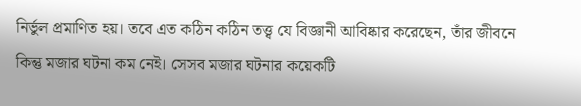নির্ভুল প্রমাণিত হয়। তবে এত কঠিন কঠিন তত্ত্ব যে বিজ্ঞানী আবিষ্কার করেছেন, তাঁর জীবনে কিন্তু মজার ঘটনা কম নেই। সেসব মজার ঘটনার কয়েকটি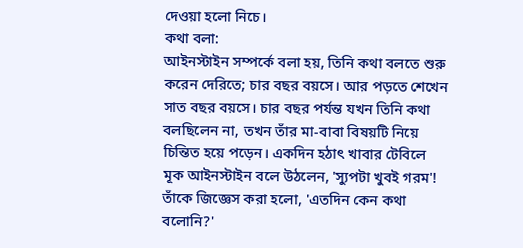দেওয়া হলো নিচে।
কথা বলা:
আইনস্টাইন সম্পর্কে বলা হয়, তিনি কথা বলতে শুরু করেন দেরিতে; চার বছর বয়সে। আর পড়তে শেখেন সাত বছর বয়সে। চার বছর পর্যন্ত যখন তিনি কথা বলছিলেন না, তখন তাঁর মা-বাবা বিষয়টি নিয়ে চিন্তিত হয়ে পড়েন। একদিন হঠাত্‍ খাবার টেবিলে মূক আইনস্টাইন বলে উঠলেন, 'স্যুপটা খুবই গরম'! তাঁকে জিজ্ঞেস করা হলো, 'এতদিন কেন কথা বলোনি?'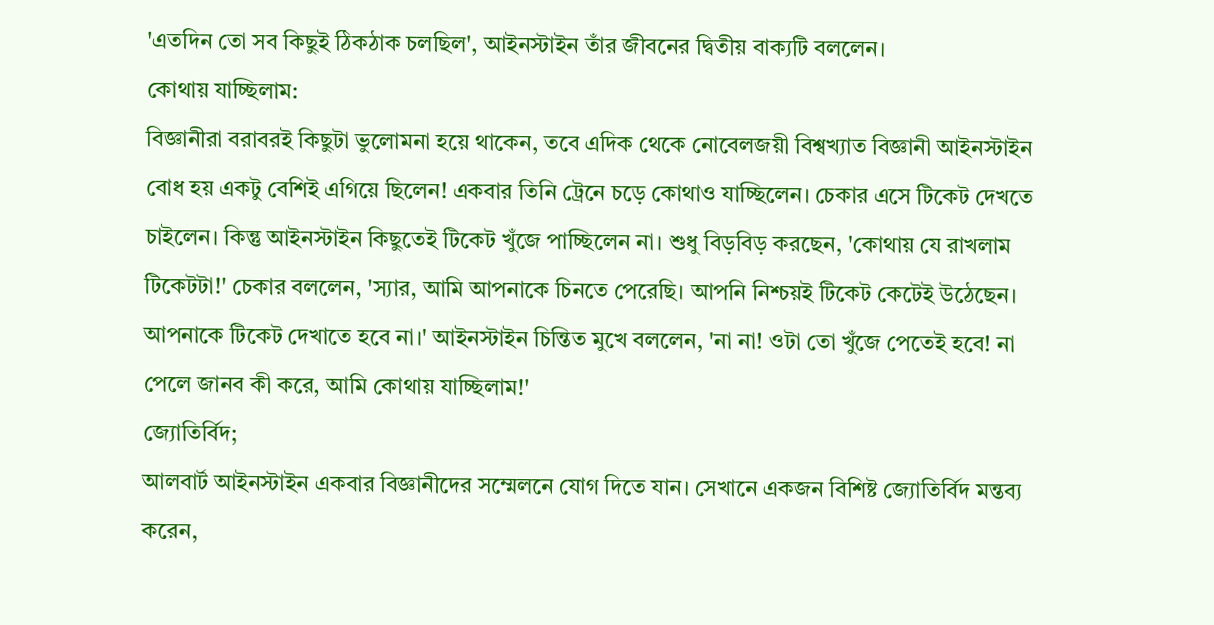'এতদিন তো সব কিছুই ঠিকঠাক চলছিল', আইনস্টাইন তাঁর জীবনের দ্বিতীয় বাক্যটি বললেন।
কোথায় যাচ্ছিলাম:
বিজ্ঞানীরা বরাবরই কিছুটা ভুলোমনা হয়ে থাকেন, তবে এদিক থেকে নোবেলজয়ী বিশ্বখ্যাত বিজ্ঞানী আইনস্টাইন বোধ হয় একটু বেশিই এগিয়ে ছিলেন! একবার তিনি ট্রেনে চড়ে কোথাও যাচ্ছিলেন। চেকার এসে টিকেট দেখতে চাইলেন। কিন্তু আইনস্টাইন কিছুতেই টিকেট খুঁজে পাচ্ছিলেন না। শুধু বিড়বিড় করছেন, 'কোথায় যে রাখলাম টিকেটটা!' চেকার বললেন, 'স্যার, আমি আপনাকে চিনতে পেরেছি। আপনি নিশ্চয়ই টিকেট কেটেই উঠেছেন। আপনাকে টিকেট দেখাতে হবে না।' আইনস্টাইন চিন্তিত মুখে বললেন, 'না না! ওটা তো খুঁজে পেতেই হবে! না পেলে জানব কী করে, আমি কোথায় যাচ্ছিলাম!'
জ্যোতির্বিদ;
আলবার্ট আইনস্টাইন একবার বিজ্ঞানীদের সম্মেলনে যোগ দিতে যান। সেখানে একজন বিশিষ্ট জ্যোতির্বিদ মন্তব্য করেন,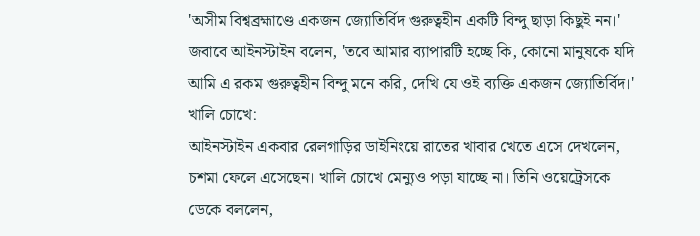'অসীম বিশ্বব্রহ্মাণ্ডে একজন জ্যোতির্বিদ গুরুত্বহীন একটি বিন্দু ছাড়া কিছুই নন।' জবাবে আইনস্টাইন বলেন, 'তবে আমার ব্যাপারটি হচ্ছে কি, কোনো মানুষকে যদি আমি এ রকম গুরুত্বহীন বিন্দু মনে করি, দেখি যে ওই ব্যক্তি একজন জ্যোতির্বিদ।'
খালি চোখে:
আইনস্টাইন একবার রেলগাড়ির ডাইনিংয়ে রাতের খাবার খেতে এসে দেখলেন, চশমা ফেলে এসেছেন। খালি চোখে মেন্যুও পড়া যাচ্ছে না। তিনি ওয়েট্রেসকে ডেকে বললেন,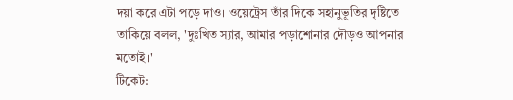দয়া করে এটা পড়ে দাও। ওয়েট্রেস তাঁর দিকে সহানুভূতির দৃষ্টিতে তাকিয়ে বলল, 'দুঃখিত স্যার, আমার পড়াশোনার দৌড়ও আপনার মতোই।'
টিকেট: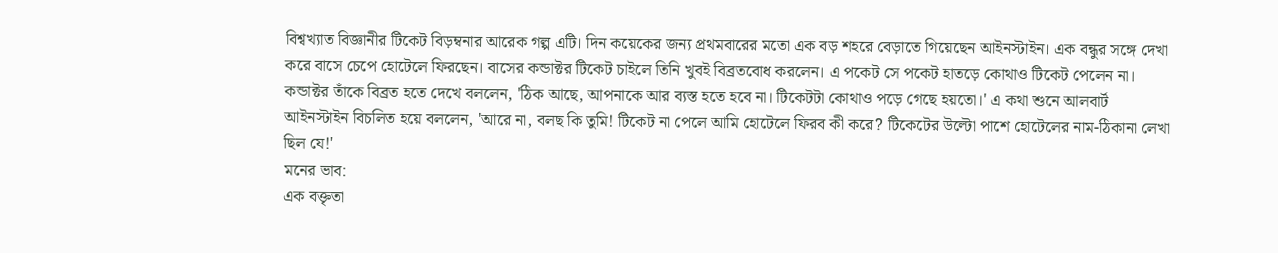বিশ্বখ্যাত বিজ্ঞানীর টিকেট বিড়ম্বনার আরেক গল্প এটি। দিন কয়েকের জন্য প্রথমবারের মতো এক বড় শহরে বেড়াতে গিয়েছেন আইনস্টাইন। এক বন্ধুর সঙ্গে দেখা করে বাসে চেপে হোটেলে ফিরছেন। বাসের কন্ডাক্টর টিকেট চাইলে তিনি খুবই বিব্রতবোধ করলেন। এ পকেট সে পকেট হাতড়ে কোথাও টিকেট পেলেন না। কন্ডাক্টর তাঁকে বিব্রত হতে দেখে বললেন, 'ঠিক আছে, আপনাকে আর ব্যস্ত হতে হবে না। টিকেটটা কোথাও পড়ে গেছে হয়তো।' এ কথা শুনে আলবার্ট আইনস্টাইন বিচলিত হয়ে বললেন, 'আরে না, বলছ কি তুমি! টিকেট না পেলে আমি হোটেলে ফিরব কী করে? টিকেটের উল্টো পাশে হোটেলের নাম-ঠিকানা লেখা ছিল যে!'
মনের ভাব:
এক বক্তৃতা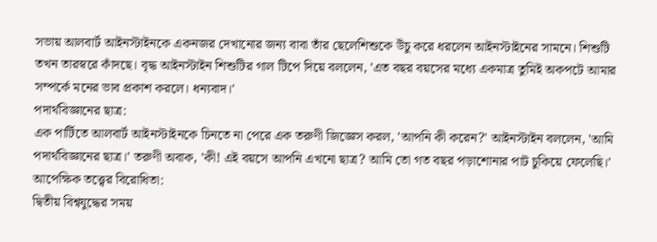সভায় আলবার্ট আইনস্টাইনকে একনজর দেখানোর জন্য বাবা তাঁর ছেলেশিশুকে উঁচু করে ধরলেন আইনস্টাইনের সামনে। শিশুটি তখন তারস্বরে কাঁদছে। বৃদ্ধ আইনস্টাইন শিশুটির গাল টিপে দিয়ে বললেন, 'এত বছর বয়সের মধ্যে একমাত্র তুমিই অকপটে আমার সম্পর্কে মনের ভাব প্রকাশ করলে। ধন্যবাদ।'
পদার্থবিজ্ঞানের ছাত্র:
এক পার্টিতে আলবার্ট আইনস্টাইনকে চিনতে না পেরে এক তরুণী জিজ্ঞেস করল, 'আপনি কী করেন?' আইনস্টাইন বললেন, 'আমি পদার্থবিজ্ঞানের ছাত্র।' তরুণী অবাক, 'কী! এই বয়সে আপনি এখনো ছাত্র? আমি তো গত বছর পড়াশোনার পাট চুকিয়ে ফেলেছি।'
আপেক্ষিক তত্ত্বের বিরোধিতা:
দ্বিতীয় বিশ্বযুদ্ধের সময়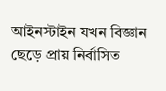আইনস্টাইন যখন বিজ্ঞান ছেড়ে প্রায় নির্বাসিত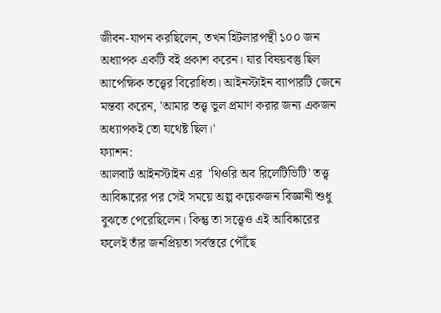জীবন-যাপন করছিলেন, তখন হিটলারপন্থী ১০০ জন অধ্যাপক একটি বই প্রকাশ করেন। যার বিষয়বস্তু ছিল আপেক্ষিক তত্ত্বের বিরোধিতা। আইনস্টাইন ব্যাপারটি জেনে মন্তব্য করেন, 'আমার তত্ত্ব ভুল প্রমাণ করার জন্য একজন অধ্যাপকই তো যথেষ্ট ছিল।'
ফ্যাশন:
আলবার্ট আইনস্টাইন এর  'থিওরি অব রিলেটিভিটি' তত্ত্ব আবিষ্কারের পর সেই সময়ে অল্প কয়েকজন বিজ্ঞানী শুধু বুঝতে পেরেছিলেন। কিন্তু তা সত্ত্বেও এই আবিষ্কারের ফলেই তাঁর জনপ্রিয়তা সর্বস্তরে পৌঁছে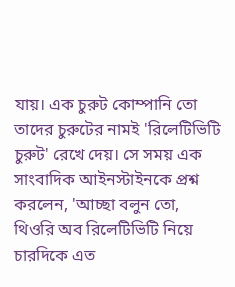যায়। এক চুরুট কোম্পানি তো তাদের চুরুটের নামই 'রিলেটিভিটি চুরুট' রেখে দেয়। সে সময় এক সাংবাদিক আইনস্টাইনকে প্রশ্ন করলেন, 'আচ্ছা বলুন তো, থিওরি অব রিলেটিভিটি নিয়ে চারদিকে এত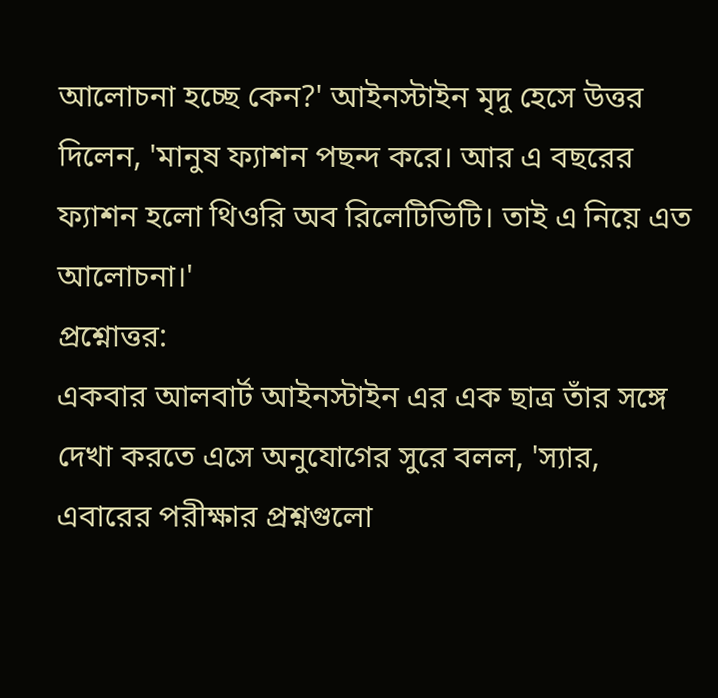আলোচনা হচ্ছে কেন?' আইনস্টাইন মৃদু হেসে উত্তর দিলেন, 'মানুষ ফ্যাশন পছন্দ করে। আর এ বছরের ফ্যাশন হলো থিওরি অব রিলেটিভিটি। তাই এ নিয়ে এত আলোচনা।'
প্রশ্নোত্তর:
একবার আলবার্ট আইনস্টাইন এর এক ছাত্র তাঁর সঙ্গে দেখা করতে এসে অনুযোগের সুরে বলল, 'স্যার, এবারের পরীক্ষার প্রশ্নগুলো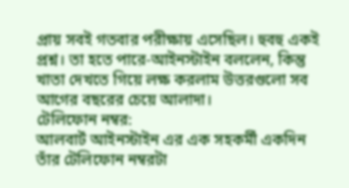প্রায় সবই গতবার পরীক্ষায় এসেছিল। হুবহু একই প্রশ্ন। তা হতে পারে-আইনস্টাইন বললেন, কিন্তু খাতা দেখতে গিয়ে লক্ষ করলাম উত্তরগুলো সব আগের বছরের চেয়ে আলাদা।
টেলিফোন নম্বর:
আলবার্ট আইনস্টাইন এর এক সহকর্মী একদিন তাঁর টেলিফোন নম্বরটা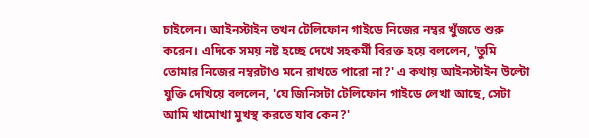চাইলেন। আইনস্টাইন তখন টেলিফোন গাইডে নিজের নম্বর খুঁজতে শুরু করেন। এদিকে সময় নষ্ট হচ্ছে দেখে সহকর্মী বিরক্ত হয়ে বললেন, 'তুমি তোমার নিজের নম্বরটাও মনে রাখতে পারো না?' এ কথায় আইনস্টাইন উল্টো যুক্তি দেখিয়ে বললেন, 'যে জিনিসটা টেলিফোন গাইডে লেখা আছে, সেটা আমি খামোখা মুখস্থ করতে যাব কেন?'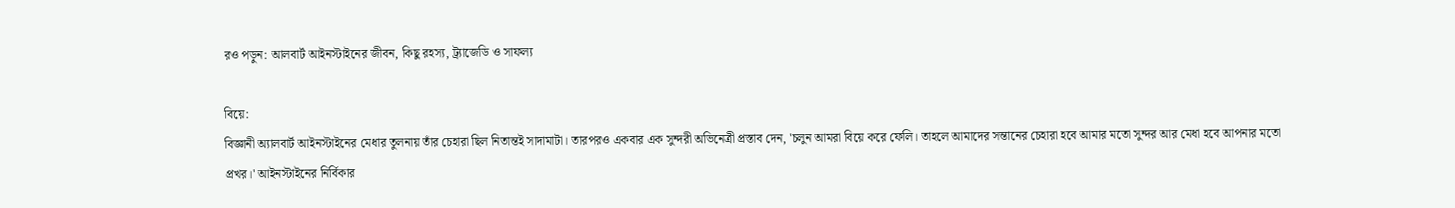রও পড়ুন: আলবার্ট আইনস্টাইনের জীবন, কিছু রহস্য, ট্র্যাজেডি ও সাফল্য

বিয়ে:
বিজ্ঞানী অ্যালবার্ট আইনস্টাইনের মেধার তুলনায় তাঁর চেহারা ছিল নিতান্তই সাদামাটা। তারপরও একবার এক সুন্দরী অভিনেত্রী প্রস্তাব দেন, 'চলুন আমরা বিয়ে করে ফেলি। তাহলে আমাদের সন্তানের চেহারা হবে আমার মতো সুন্দর আর মেধা হবে আপনার মতো প্রখর।' আইনস্টাইনের নির্বিকার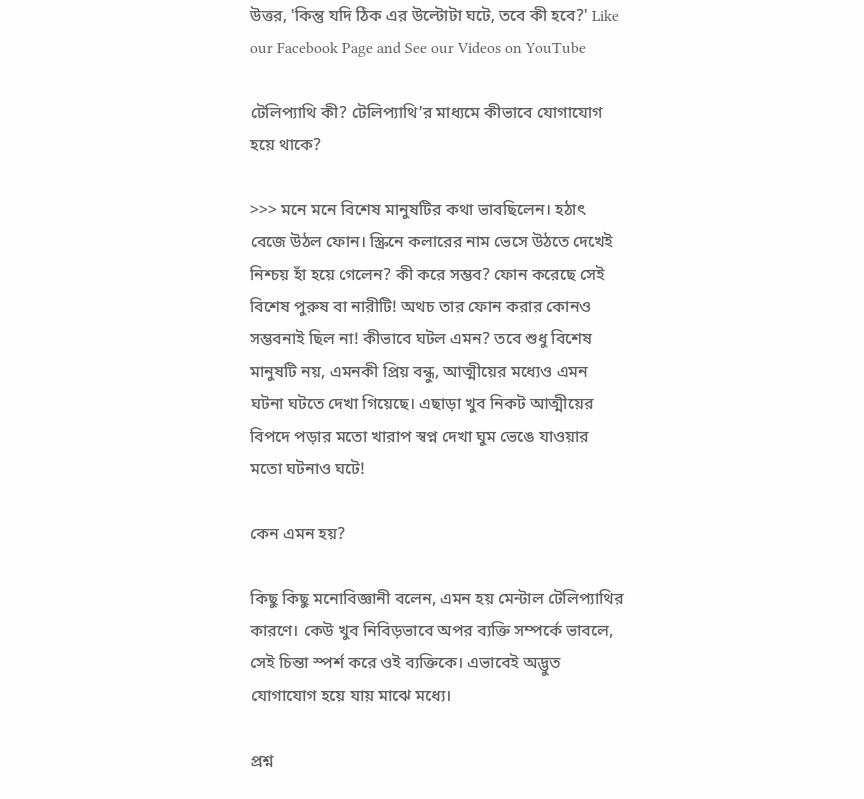উত্তর, 'কিন্তু যদি ঠিক এর উল্টোটা ঘটে, তবে কী হবে?' Like our Facebook Page and See our Videos on YouTube

টেলিপ্যাথি কী? টেলিপ্যাথি’র মাধ্যমে কীভাবে যোগাযোগ হয়ে থাকে?

>>> মনে মনে বিশেষ মানুষটির কথা ভাবছিলেন। হঠাৎ বেজে উঠল ফোন। স্ক্রিনে কলারের নাম ভেসে উঠতে দেখেই নিশ্চয় হাঁ হয়ে গেলেন? কী করে সম্ভব? ফোন করেছে সেই বিশেষ পুরুষ বা নারীটি! অথচ তার ফোন করার কোনও সম্ভবনাই ছিল না! কীভাবে ঘটল এমন? তবে শুধু বিশেষ মানুষটি নয়, এমনকী প্রিয় বন্ধু, আত্মীয়ের মধ্যেও এমন ঘটনা ঘটতে দেখা গিয়েছে। এছাড়া খুব নিকট আত্মীয়ের বিপদে পড়ার মতো খারাপ স্বপ্ন দেখা ঘুম ভেঙে যাওয়ার মতো ঘটনাও ঘটে!

কেন এমন হয়?

কিছু কিছু মনোবিজ্ঞানী বলেন, এমন হয় মেন্টাল টেলিপ্যাথির কারণে। কেউ খুব নিবিড়ভাবে অপর ব্যক্তি সম্পর্কে ভাবলে, সেই চিন্তা স্পর্শ করে ওই ব্যক্তিকে। এভাবেই অদ্ভুত যোগাযোগ হয়ে যায় মাঝে মধ্যে।

প্রশ্ন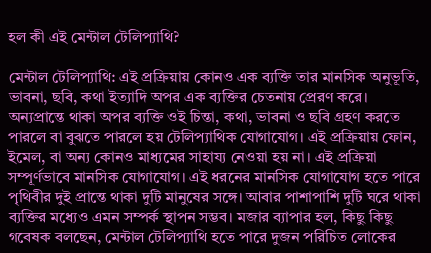হল কী এই মেন্টাল টেলিপ্যাথি?

মেন্টাল টেলিপ্যাথি: এই প্রক্রিয়ায় কোনও এক ব্যক্তি তার মানসিক অনুভূতি, ভাবনা, ছবি, কথা ইত্যাদি অপর এক ব্যক্তির চেতনায় প্রেরণ করে। অন্যপ্রান্তে থাকা অপর ব্যক্তি ওই চিন্তা, কথা, ভাবনা ও ছবি গ্রহণ করতে পারলে বা বুঝতে পারলে হয় টেলিপ্যাথিক যোগাযোগ। এই প্রক্রিয়ায় ফোন, ইমেল, বা অন্য কোনও মাধ্যমের সাহায্য নেওয়া হয় না। এই প্রক্রিয়া সম্পূর্ণভাবে মানসিক যোগাযোগ। এই ধরনের মানসিক যোগাযোগ হতে পারে পৃথিবীর দুই প্রান্তে থাকা দুটি মানুষের সঙ্গে। আবার পাশাপাশি দুটি ঘরে থাকা ব্যক্তির মধ্যেও এমন সম্পর্ক স্থাপন সম্ভব। মজার ব্যাপার হল, কিছু কিছু গবেষক বলছেন, মেন্টাল টেলিপ্যাথি হতে পারে দুজন পরিচিত লোকের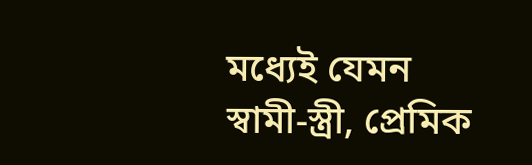মধ্যেই যেমন স্বামী-স্ত্রী, প্রেমিক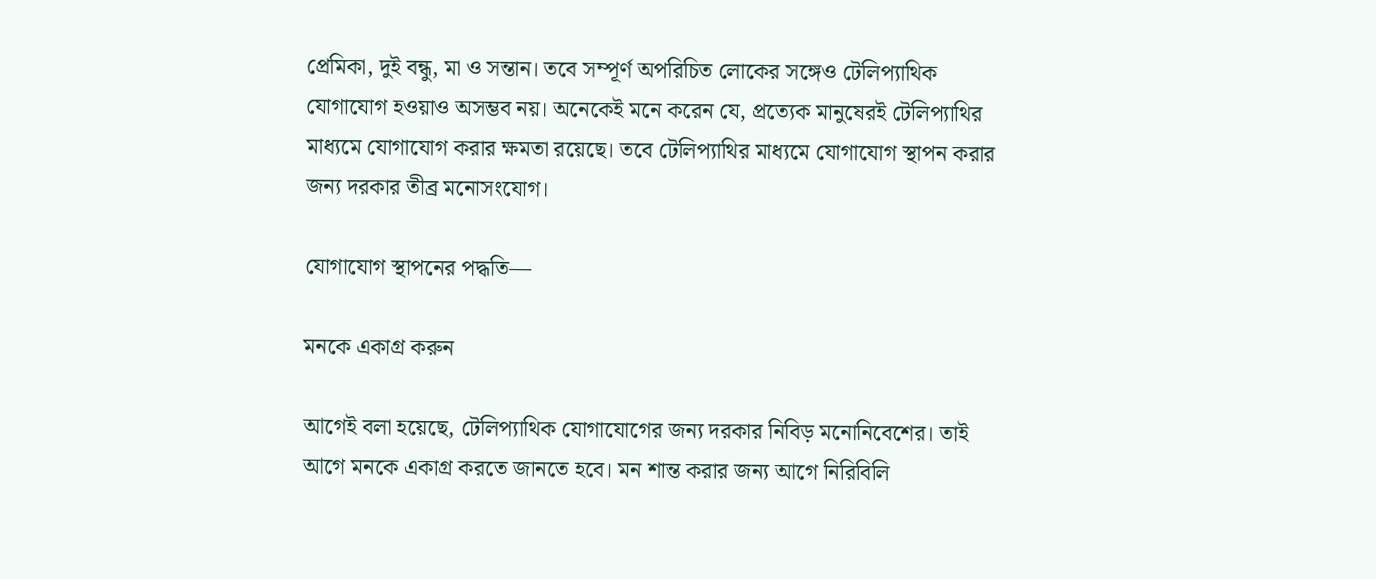প্রেমিকা, দুই বন্ধু, মা ও সন্তান। তবে সম্পূর্ণ অপরিচিত লোকের সঙ্গেও টেলিপ্যাথিক যোগাযোগ হওয়াও অসম্ভব নয়। অনেকেই মনে করেন যে, প্রত্যেক মানুষেরই টেলিপ্যাথির মাধ্যমে যোগাযোগ করার ক্ষমতা রয়েছে। তবে টেলিপ্যাথির মাধ্যমে যোগাযোগ স্থাপন করার জন্য দরকার তীব্র মনোসংযোগ।

যোগাযোগ স্থাপনের পদ্ধতি—

মনকে একাগ্র করুন

আগেই বলা হয়েছে, টেলিপ্যাথিক যোগাযোগের জন্য দরকার নিবিড় মনোনিবেশের। তাই আগে মনকে একাগ্র করতে জানতে হবে। মন শান্ত করার জন্য আগে নিরিবিলি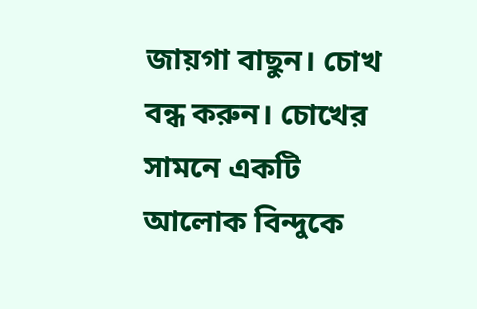জায়গা বাছুন। চোখ বন্ধ করুন। চোখের সামনে একটি আলোক বিন্দুকে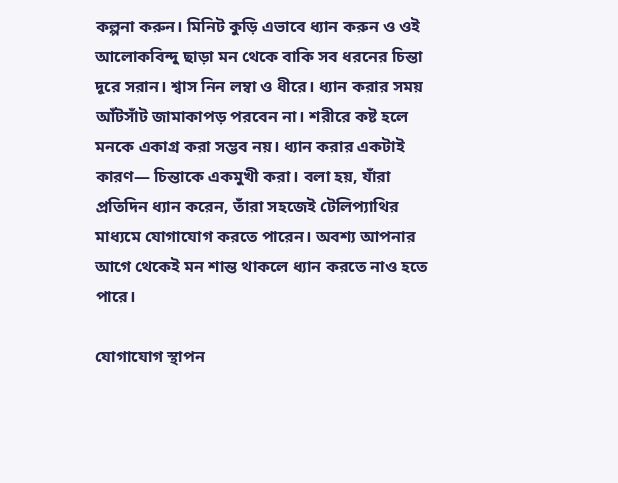কল্পনা করুন। মিনিট কুড়ি এভাবে ধ্যান করুন ও ওই আলোকবিন্দু ছাড়া মন থেকে বাকি সব ধরনের চিন্তা দূরে সরান। শ্বাস নিন লম্বা ও ধীরে। ধ্যান করার সময় আঁটসাঁট জামাকাপড় পরবেন না। শরীরে কষ্ট হলে মনকে একাগ্র করা সম্ভব নয়। ধ্যান করার একটাই কারণ— চিন্তাকে একমুখী করা। বলা হয়, যাঁরা প্রতিদিন ধ্যান করেন, তাঁরা সহজেই টেলিপ্যাথির মাধ্যমে যোগাযোগ করতে পারেন। অবশ্য আপনার আগে থেকেই মন শান্ত থাকলে ধ্যান করতে নাও হতে পারে।

যোগাযোগ স্থাপন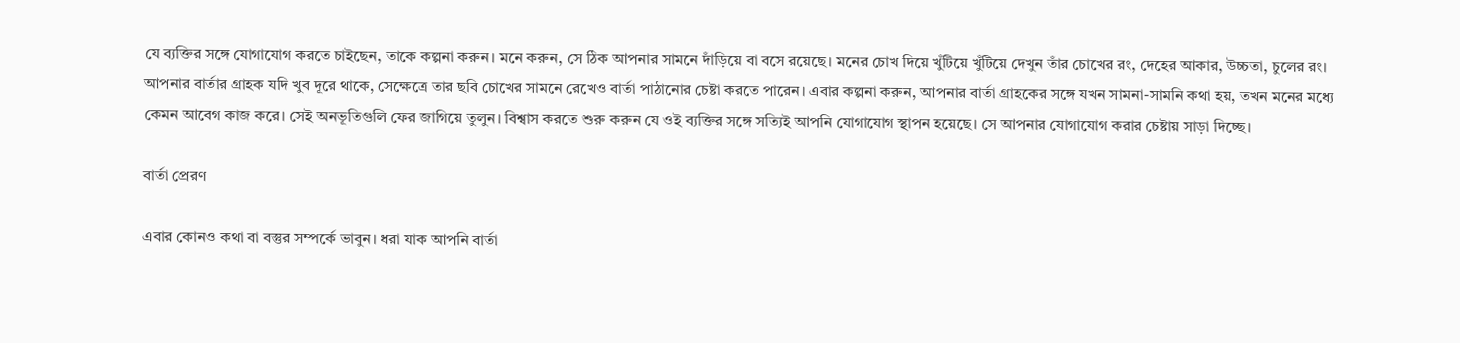যে ব্যক্তির সঙ্গে যোগাযোগ করতে চাইছেন, তাকে কল্পনা করুন। মনে করুন, সে ঠিক আপনার সামনে দাঁড়িয়ে বা বসে রয়েছে। মনের চোখ দিয়ে খুঁটিয়ে খুঁটিয়ে দেখুন তাঁর চোখের রং, দেহের আকার, উচ্চতা, চুলের রং। আপনার বার্তার গ্রাহক যদি খুব দূরে থাকে, সেক্ষেত্রে তার ছবি চোখের সামনে রেখেও বার্তা পাঠানোর চেষ্টা করতে পারেন। এবার কল্পনা করুন, আপনার বার্তা গ্রাহকের সঙ্গে যখন সামনা-সামনি কথা হয়, তখন মনের মধ্যে কেমন আবেগ কাজ করে। সেই অনভূতিগুলি ফের জাগিয়ে তুলুন। বিশ্বাস করতে শুরু করুন যে ওই ব্যক্তির সঙ্গে সত্যিই আপনি যোগাযোগ স্থাপন হয়েছে। সে আপনার যোগাযোগ করার চেষ্টায় সাড়া দিচ্ছে।

বার্তা প্রেরণ

এবার কোনও কথা বা বস্তুর সম্পর্কে ভাবুন। ধরা যাক আপনি বার্তা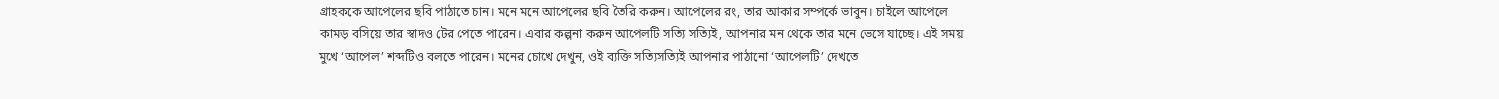গ্রাহককে আপেলের ছবি পাঠাতে চান। মনে মনে আপেলের ছবি তৈরি করুন। আপেলের রং, তার আকার সম্পর্কে ভাবুন। চাইলে আপেলে কামড় বসিয়ে তার স্বাদও টের পেতে পারেন। এবার কল্পনা করুন আপেলটি সত্যি সত্যিই, আপনার মন থেকে তার মনে ভেসে যাচ্ছে। এই সময় মুখে ‘আপেল’ শব্দটিও বলতে পারেন। মনের চোখে দেখুন, ওই ব্যক্তি সত্যিসত্যিই আপনার পাঠানো ‘আপেলটি’ দেখতে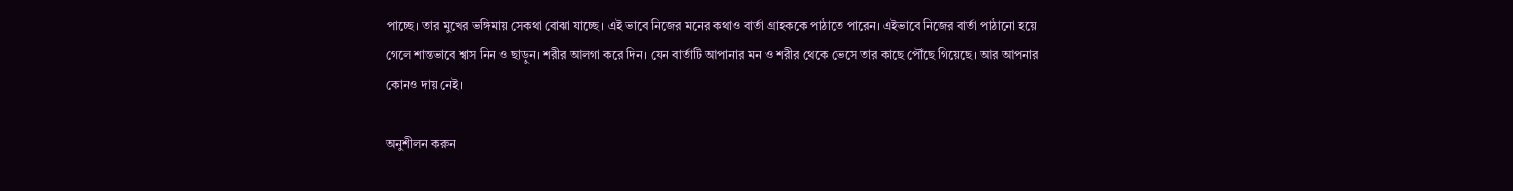পাচ্ছে। তার মুখের ভঙ্গিমায় সেকথা বোঝা যাচ্ছে। এই ভাবে নিজের মনের কথাও বার্তা গ্রাহককে পাঠাতে পারেন। এইভাবে নিজের বার্তা পাঠানো হয়ে গেলে শান্তভাবে শ্বাস নিন ও ছাড়ুন। শরীর আলগা করে দিন। যেন বার্তাটি আপানার মন ও শরীর থেকে ভেসে তার কাছে পৌঁছে গিয়েছে। আর আপনার কোনও দায় নেই।

অনুশীলন করুন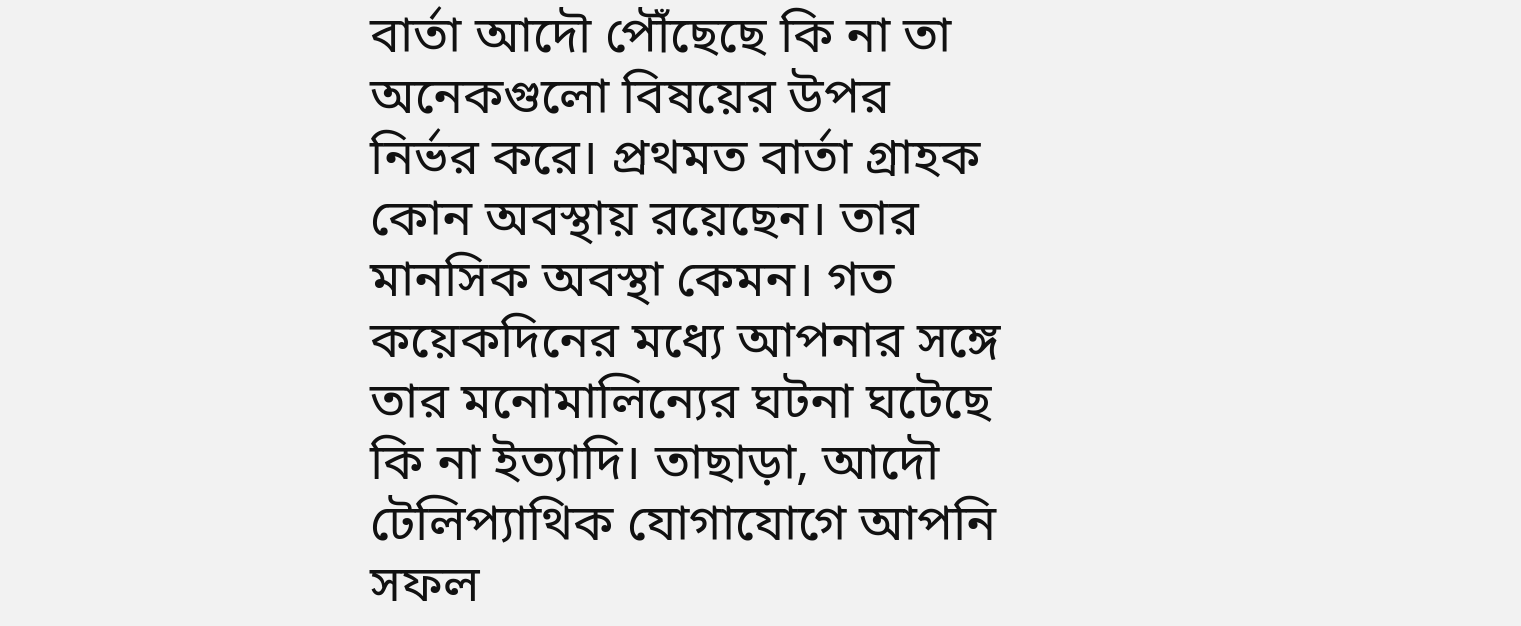বার্তা আদৌ পৌঁছেছে কি না তা অনেকগুলো বিষয়ের উপর নির্ভর করে। প্রথমত বার্তা গ্রাহক কোন অবস্থায় রয়েছেন। তার মানসিক অবস্থা কেমন। গত কয়েকদিনের মধ্যে আপনার সঙ্গে তার মনোমালিন্যের ঘটনা ঘটেছে কি না ইত্যাদি। তাছাড়া, আদৌ টেলিপ্যাথিক যোগাযোগে আপনি সফল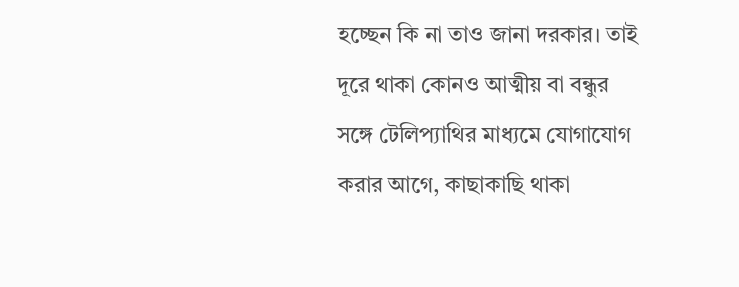হচ্ছেন কি না তাও জানা দরকার। তাই দূরে থাকা কোনও আত্মীয় বা বন্ধুর সঙ্গে টেলিপ্যাথির মাধ্যমে যোগাযোগ করার আগে, কাছাকাছি থাকা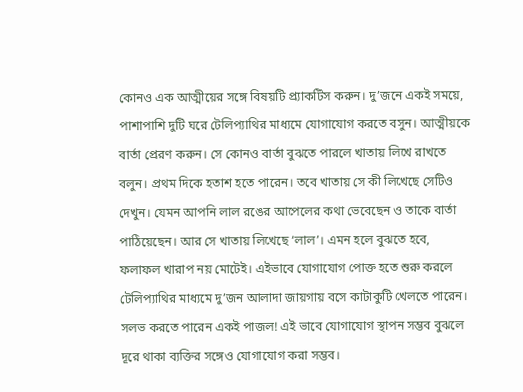কোনও এক আত্মীয়ের সঙ্গে বিষয়টি প্র্যাকটিস করুন। দু’জনে একই সময়ে, পাশাপাশি দুটি ঘরে টেলিপ্যাথির মাধ্যমে যোগাযোগ করতে বসুন। আত্মীয়কে বার্তা প্রেরণ করুন। সে কোনও বার্তা বুঝতে পারলে খাতায় লিখে রাখতে বলুন। প্রথম দিকে হতাশ হতে পারেন। তবে খাতায় সে কী লিখেছে সেটিও দেখুন। যেমন আপনি লাল রঙের আপেলের কথা ভেবেছেন ও তাকে বার্তা পাঠিয়েছেন। আর সে খাতায় লিখেছে ‘লাল’। এমন হলে বুঝতে হবে, ফলাফল খারাপ নয় মোটেই। এইভাবে যোগাযোগ পোক্ত হতে শুরু করলে টেলিপ্যাথির মাধ্যমে দু’জন আলাদা জায়গায় বসে কাটাকুটি খেলতে পারেন। সলভ করতে পারেন একই পাজল! এই ভাবে যোগাযোগ স্থাপন সম্ভব বুঝলে দূরে থাকা ব্যক্তির সঙ্গেও যোগাযোগ করা সম্ভব।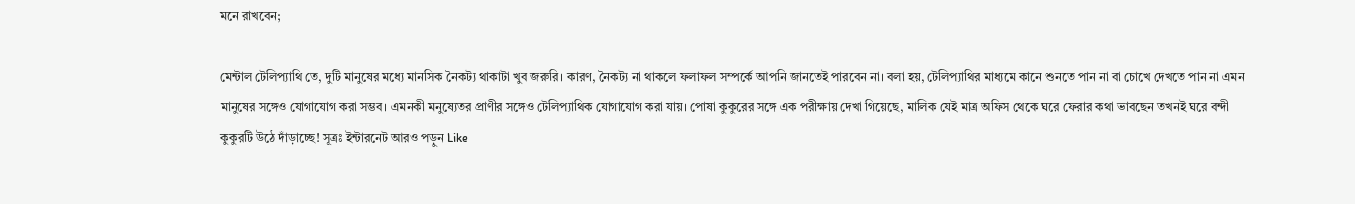মনে রাখবেন;

মেন্টাল টেলিপ্যাথি তে, দুটি মানুষের মধ্যে মানসিক নৈকট্য থাকাটা খুব জরুরি। কারণ, নৈকট্য না থাকলে ফলাফল সম্পর্কে আপনি জানতেই পারবেন না। বলা হয়, টেলিপ্যাথির মাধ্যমে কানে শুনতে পান না বা চোখে দেখতে পান না এমন মানুষের সঙ্গেও যোগাযোগ করা সম্ভব। এমনকী মনুষ্যেতর প্রাণীর সঙ্গেও টেলিপ্যাথিক যোগাযোগ করা যায়। পোষা কুকুরের সঙ্গে এক পরীক্ষায় দেখা গিয়েছে, মালিক যেই মাত্র অফিস থেকে ঘরে ফেরার কথা ভাবছেন তখনই ঘরে বন্দী কুকুরটি উঠে দাঁড়াচ্ছে! সূত্রঃ ইন্টারনেট আরও পড়ুন Like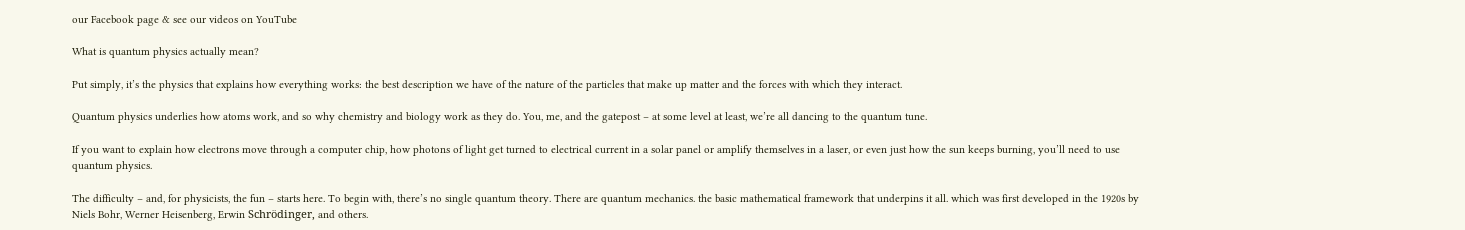our Facebook page & see our videos on YouTube

What is quantum physics actually mean?

Put simply, it’s the physics that explains how everything works: the best description we have of the nature of the particles that make up matter and the forces with which they interact.

Quantum physics underlies how atoms work, and so why chemistry and biology work as they do. You, me, and the gatepost – at some level at least, we’re all dancing to the quantum tune.

If you want to explain how electrons move through a computer chip, how photons of light get turned to electrical current in a solar panel or amplify themselves in a laser, or even just how the sun keeps burning, you’ll need to use quantum physics.

The difficulty – and, for physicists, the fun – starts here. To begin with, there’s no single quantum theory. There are quantum mechanics. the basic mathematical framework that underpins it all. which was first developed in the 1920s by Niels Bohr, Werner Heisenberg, Erwin Schrödinger, and others.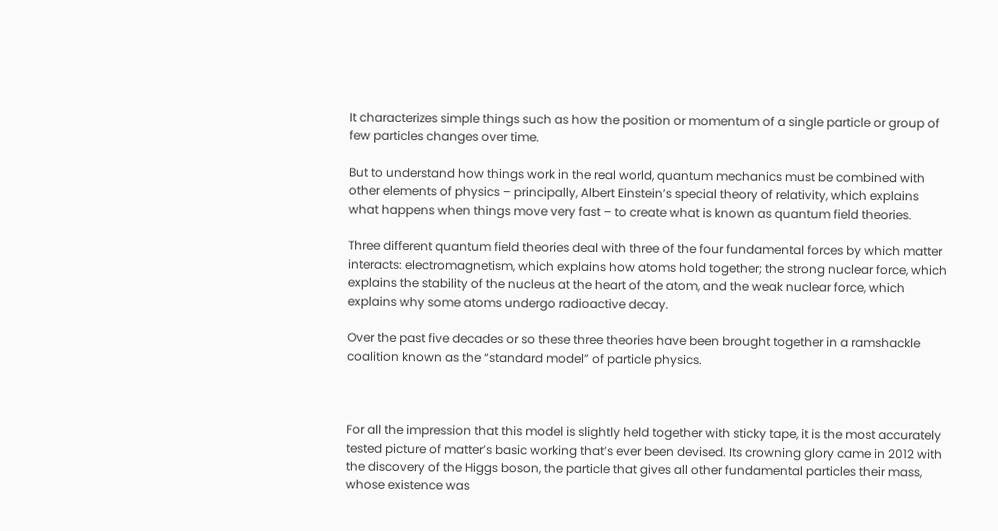It characterizes simple things such as how the position or momentum of a single particle or group of few particles changes over time.

But to understand how things work in the real world, quantum mechanics must be combined with other elements of physics – principally, Albert Einstein’s special theory of relativity, which explains what happens when things move very fast – to create what is known as quantum field theories.

Three different quantum field theories deal with three of the four fundamental forces by which matter interacts: electromagnetism, which explains how atoms hold together; the strong nuclear force, which explains the stability of the nucleus at the heart of the atom, and the weak nuclear force, which explains why some atoms undergo radioactive decay.

Over the past five decades or so these three theories have been brought together in a ramshackle coalition known as the “standard model” of particle physics.



For all the impression that this model is slightly held together with sticky tape, it is the most accurately tested picture of matter’s basic working that’s ever been devised. Its crowning glory came in 2012 with the discovery of the Higgs boson, the particle that gives all other fundamental particles their mass, whose existence was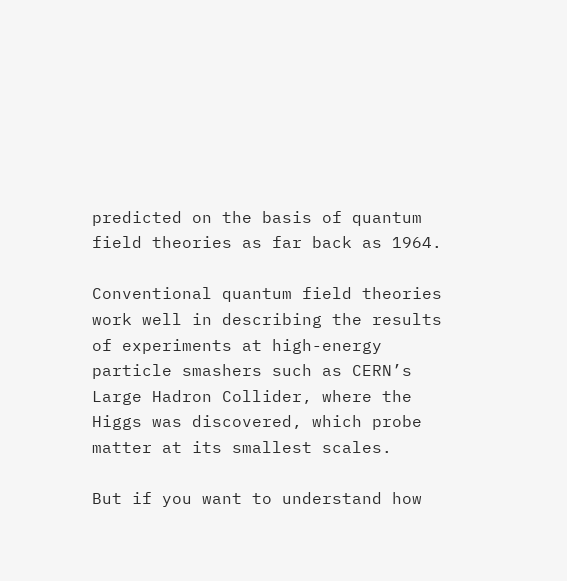predicted on the basis of quantum field theories as far back as 1964.

Conventional quantum field theories work well in describing the results of experiments at high-energy particle smashers such as CERN’s Large Hadron Collider, where the Higgs was discovered, which probe matter at its smallest scales.

But if you want to understand how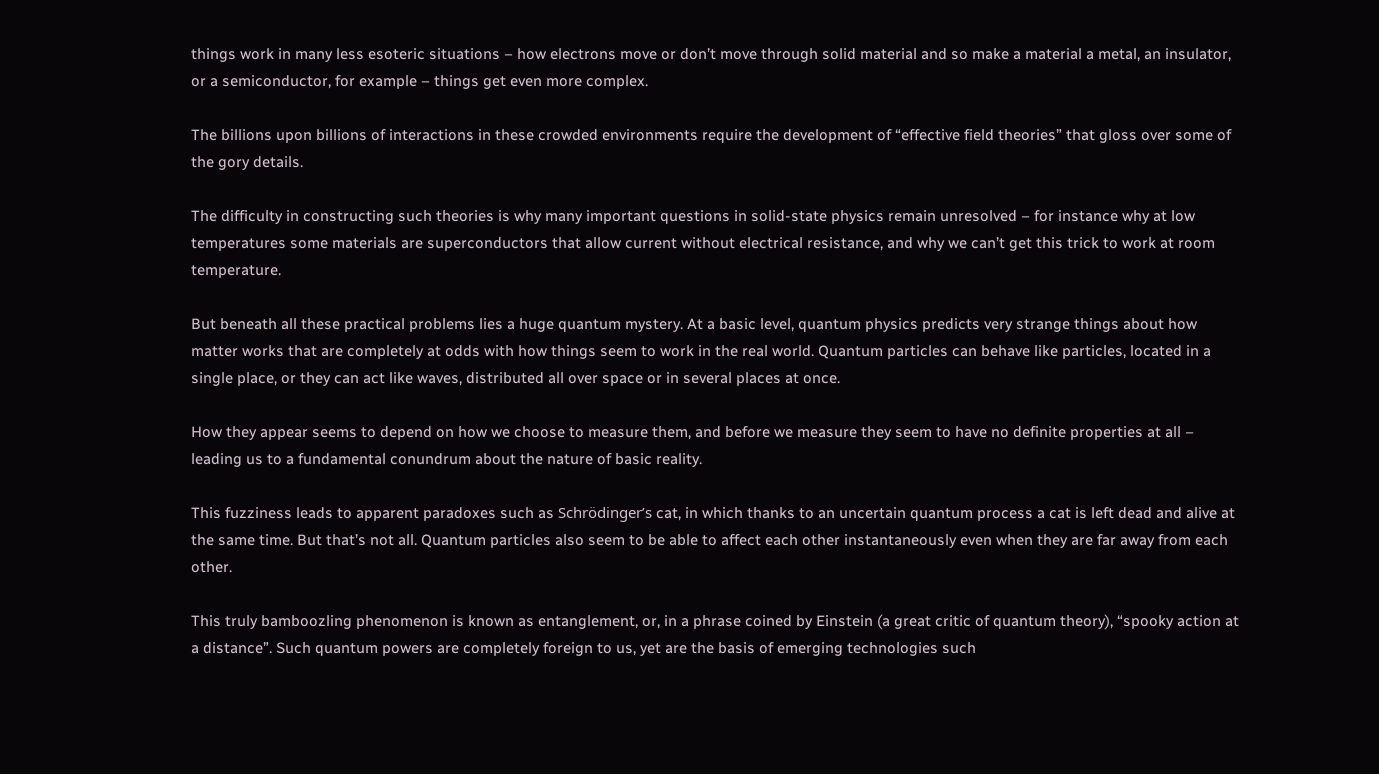things work in many less esoteric situations – how electrons move or don’t move through solid material and so make a material a metal, an insulator, or a semiconductor, for example – things get even more complex.

The billions upon billions of interactions in these crowded environments require the development of “effective field theories” that gloss over some of the gory details.

The difficulty in constructing such theories is why many important questions in solid-state physics remain unresolved – for instance why at low temperatures some materials are superconductors that allow current without electrical resistance, and why we can’t get this trick to work at room temperature.

But beneath all these practical problems lies a huge quantum mystery. At a basic level, quantum physics predicts very strange things about how matter works that are completely at odds with how things seem to work in the real world. Quantum particles can behave like particles, located in a single place, or they can act like waves, distributed all over space or in several places at once.

How they appear seems to depend on how we choose to measure them, and before we measure they seem to have no definite properties at all – leading us to a fundamental conundrum about the nature of basic reality.

This fuzziness leads to apparent paradoxes such as Schrödinger’s cat, in which thanks to an uncertain quantum process a cat is left dead and alive at the same time. But that’s not all. Quantum particles also seem to be able to affect each other instantaneously even when they are far away from each other.

This truly bamboozling phenomenon is known as entanglement, or, in a phrase coined by Einstein (a great critic of quantum theory), “spooky action at a distance”. Such quantum powers are completely foreign to us, yet are the basis of emerging technologies such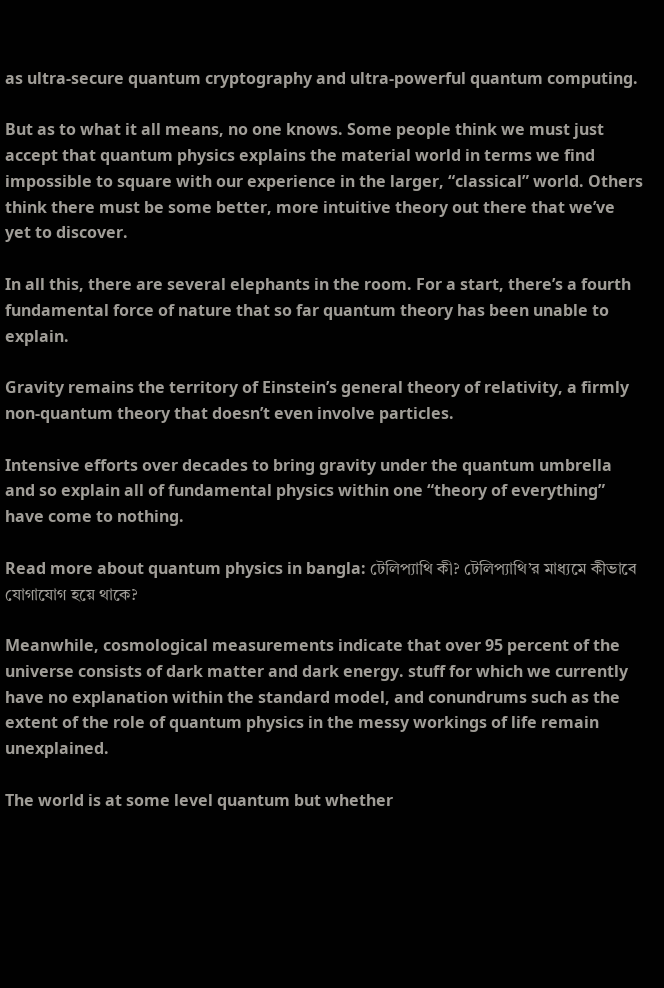as ultra-secure quantum cryptography and ultra-powerful quantum computing.

But as to what it all means, no one knows. Some people think we must just accept that quantum physics explains the material world in terms we find impossible to square with our experience in the larger, “classical” world. Others think there must be some better, more intuitive theory out there that we’ve yet to discover.

In all this, there are several elephants in the room. For a start, there’s a fourth fundamental force of nature that so far quantum theory has been unable to explain.

Gravity remains the territory of Einstein’s general theory of relativity, a firmly non-quantum theory that doesn’t even involve particles.

Intensive efforts over decades to bring gravity under the quantum umbrella and so explain all of fundamental physics within one “theory of everything” have come to nothing.

Read more about quantum physics in bangla: টেলিপ্যাথি কী? টেলিপ্যাথি’র মাধ্যমে কীভাবে যোগাযোগ হয়ে থাকে?

Meanwhile, cosmological measurements indicate that over 95 percent of the universe consists of dark matter and dark energy. stuff for which we currently have no explanation within the standard model, and conundrums such as the extent of the role of quantum physics in the messy workings of life remain unexplained.

The world is at some level quantum but whether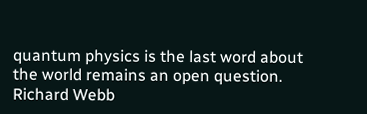quantum physics is the last word about the world remains an open question. Richard Webb